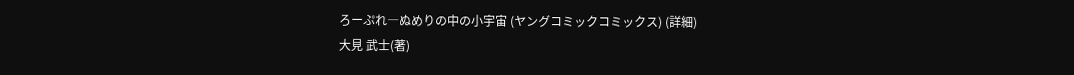ろーぷれ―ぬめりの中の小宇宙 (ヤングコミックコミックス) (詳細)
大見 武士(著)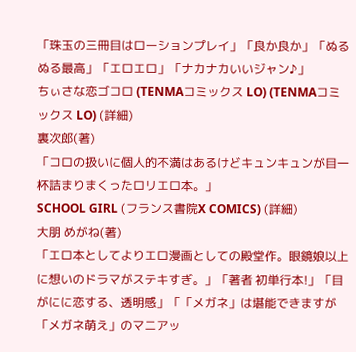「珠玉の三冊目はローションプレイ」「良か良か」「ぬるぬる最高」「エロエロ」「ナカナカいいジャン♪」
ちぃさな恋ゴコロ (TENMAコミックス LO) (TENMAコミックス LO) (詳細)
裏次郎(著)
「コロの扱いに個人的不満はあるけどキュンキュンが目一杯詰まりまくったロリエロ本。」
SCHOOL GIRL (フランス書院X COMICS) (詳細)
大朋 めがね(著)
「エロ本としてよりエロ漫画としての殿堂作。眼鏡娘以上に想いのドラマがステキすぎ。」「著者 初単行本!」「目がにに恋する、透明感」「「メガネ」は堪能できますが「メガネ萌え」のマニアッ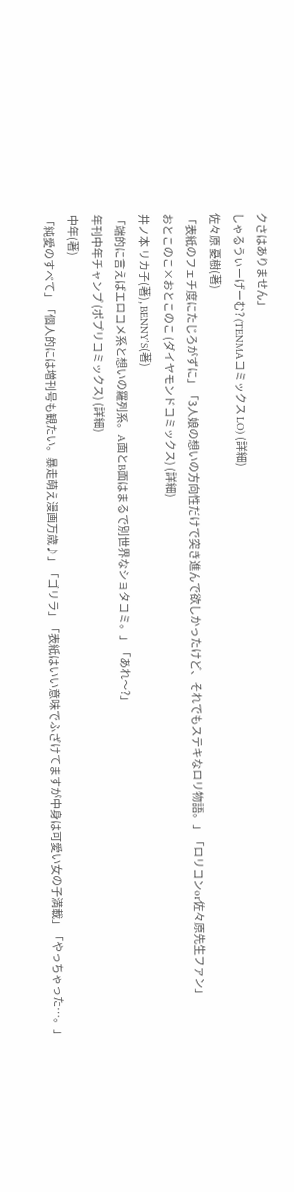クさはありません」
しゃるうぃーげーむ? (TENMAコミックス LO) (詳細)
佐々原 憂樹(著)
「表紙のフェチ度にたじろがずに」「3人娘の想いの方向性だけで突き進んで欲しかったけど、それでもステキなロリ物語。」「ロリコンor佐々原先生ファン」
おとこのこ×おとこのこ (ダイヤモンドコミックス) (詳細)
井ノ本 リカ子(著), BENNY’S(著)
「端的に言えばエロコメ系と想いの羅列系。A面とB面はまるで別世界なショタコミ。」「あれ〜?」
年刊中年チャンプ (ポプリコミックス) (詳細)
中年(著)
「純愛のすべて」「個人的には増刊号も観たい。暴走萌え漫画万歳♪」「ゴリラ」「表紙はいい意味でふざけてますが中身は可愛い女の子満載」「やっちゃった…。」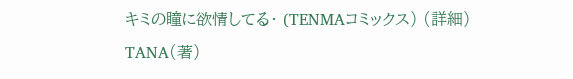キミの瞳に欲情してる・ (TENMAコミックス) (詳細)
TANA(著)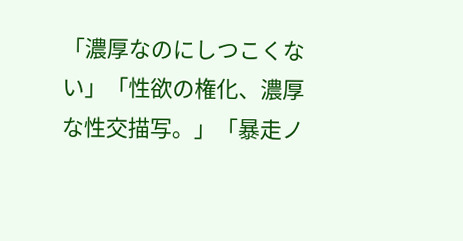「濃厚なのにしつこくない」「性欲の権化、濃厚な性交描写。」「暴走ノ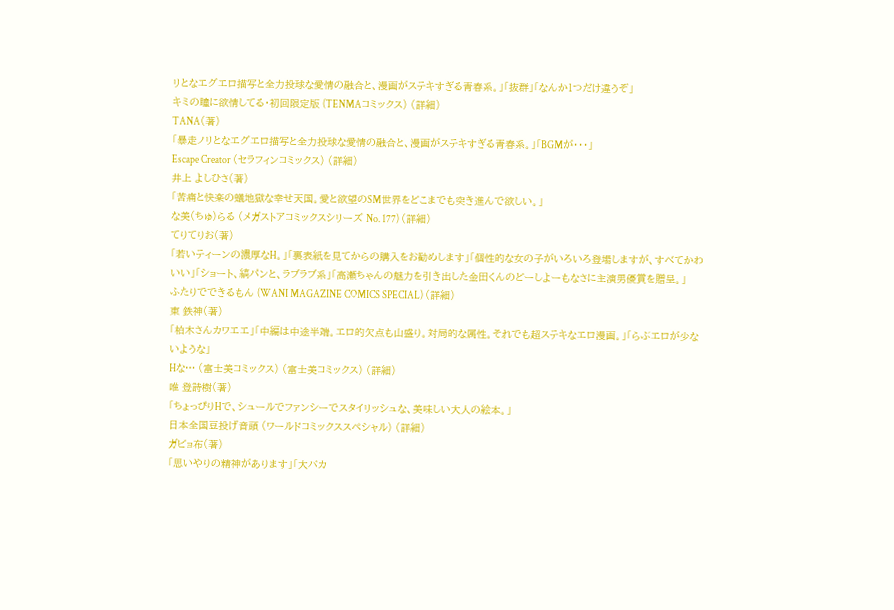リとなエグエロ描写と全力投球な愛情の融合と、漫画がステキすぎる青春系。」「抜群」「なんか1つだけ違うぞ」
キミの瞳に欲情してる・初回限定版 (TENMAコミックス) (詳細)
TANA(著)
「暴走ノリとなエグエロ描写と全力投球な愛情の融合と、漫画がステキすぎる青春系。」「BGMが・・・」
Escape Creator (セラフィンコミックス) (詳細)
井上 よしひさ(著)
「苦痛と快楽の蟻地獄な幸せ天国。愛と欲望のSM世界をどこまでも突き進んで欲しい。」
な美(ちゅ)らる (メガストアコミックスシリーズ No. 177) (詳細)
てりてりお(著)
「若いティーンの濃厚なH。」「裏表紙を見てからの購入をお勧めします」「個性的な女の子がいろいろ登場しますが、すべてかわいい」「ショート、縞パンと、ラブラブ系」「高瀬ちゃんの魅力を引き出した金田くんのどーしよーもなさに主演男優賞を贈呈。」
ふたりでできるもん (WANI MAGAZINE COMICS SPECIAL) (詳細)
東 鉄神(著)
「柏木さんカワエエ」「中編は中途半端。エロ的欠点も山盛り。対局的な属性。それでも超ステキなエロ漫画。」「らぶエロが少ないような」
Hな… (富士美コミックス) (富士美コミックス) (詳細)
唯 登詩樹(著)
「ちょっぴりHで、シュールでファンシーでスタイリッシュな、美味しい大人の絵本。」
日本全国豆投げ音頭 (ワールドコミックススペシャル) (詳細)
ガビョ布(著)
「思いやりの精神があります」「大バカ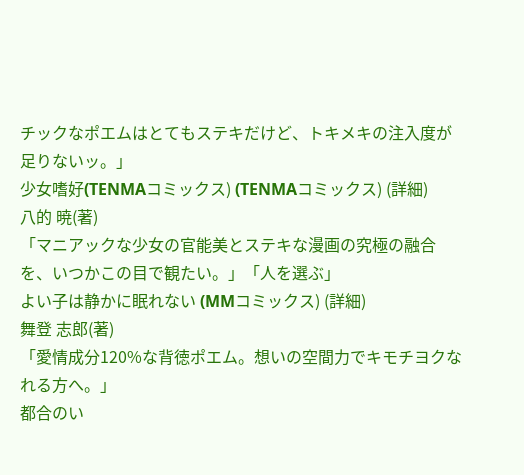チックなポエムはとてもステキだけど、トキメキの注入度が足りないッ。」
少女嗜好(TENMAコミックス) (TENMAコミックス) (詳細)
八的 暁(著)
「マニアックな少女の官能美とステキな漫画の究極の融合を、いつかこの目で観たい。」「人を選ぶ」
よい子は静かに眠れない (MMコミックス) (詳細)
舞登 志郎(著)
「愛情成分120%な背徳ポエム。想いの空間力でキモチヨクなれる方へ。」
都合のい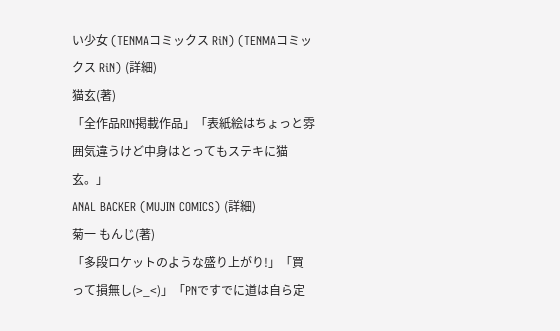い少女 (TENMAコミックス RiN) (TENMAコミックス RiN) (詳細)
猫玄(著)
「全作品RIN掲載作品」「表紙絵はちょっと雰囲気違うけど中身はとってもステキに猫玄。」
ANAL BACKER (MUJIN COMICS) (詳細)
菊一 もんじ(著)
「多段ロケットのような盛り上がり!」「買って損無し(>_<)」「PNですでに道は自ら定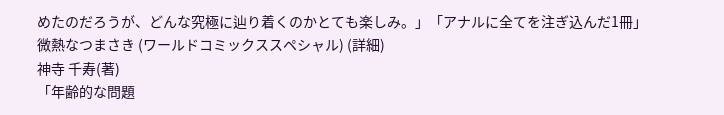めたのだろうが、どんな究極に辿り着くのかとても楽しみ。」「アナルに全てを注ぎ込んだ1冊」
微熱なつまさき (ワールドコミックススペシャル) (詳細)
神寺 千寿(著)
「年齢的な問題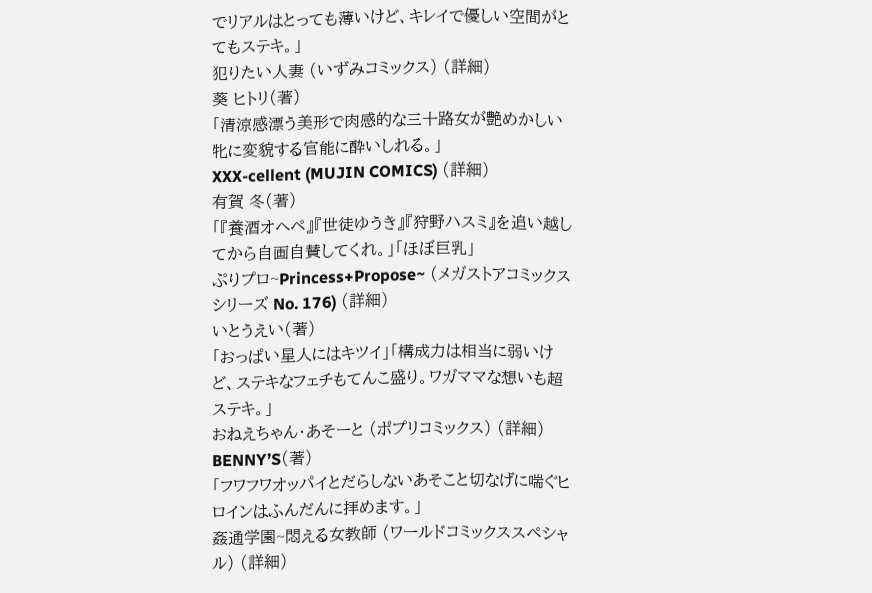でリアルはとっても薄いけど、キレイで優しい空間がとてもステキ。」
犯りたい人妻 (いずみコミックス) (詳細)
葵 ヒトリ(著)
「清涼感漂う美形で肉感的な三十路女が艶めかしい牝に変貌する官能に酔いしれる。」
XXX-cellent (MUJIN COMICS) (詳細)
有賀 冬(著)
「『養酒オヘペ』『世徒ゆうき』『狩野ハスミ』を追い越してから自画自賛してくれ。」「ほぼ巨乳」
ぷりプロ~Princess+Propose~ (メガストアコミックスシリーズ No. 176) (詳細)
いとうえい(著)
「おっぱい星人にはキツイ」「構成力は相当に弱いけど、ステキなフェチもてんこ盛り。ワガママな想いも超ステキ。」
おねえちゃん・あそーと (ポプリコミックス) (詳細)
BENNY’S(著)
「フワフワオッパイとだらしないあそこと切なげに喘ぐヒロインはふんだんに拝めます。」
姦通学園~悶える女教師 (ワールドコミックススペシャル) (詳細)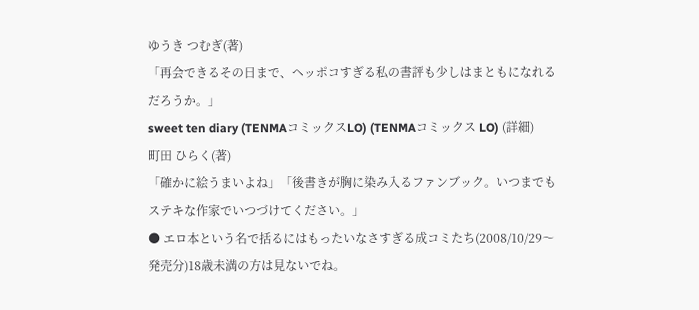ゆうき つむぎ(著)
「再会できるその日まで、ヘッポコすぎる私の書評も少しはまともになれるだろうか。」
sweet ten diary (TENMAコミックスLO) (TENMAコミックス LO) (詳細)
町田 ひらく(著)
「確かに絵うまいよね」「後書きが胸に染み入るファンブック。いつまでもステキな作家でいつづけてください。」
● エロ本という名で括るにはもったいなさすぎる成コミたち(2008/10/29〜発売分)18歳未満の方は見ないでね。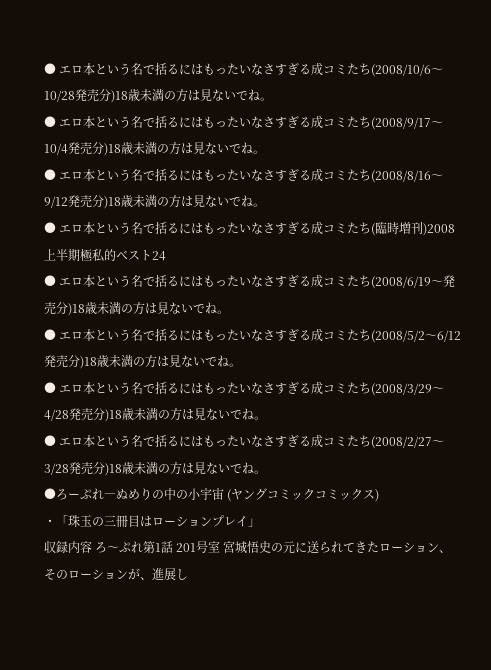● エロ本という名で括るにはもったいなさすぎる成コミたち(2008/10/6〜10/28発売分)18歳未満の方は見ないでね。
● エロ本という名で括るにはもったいなさすぎる成コミたち(2008/9/17〜10/4発売分)18歳未満の方は見ないでね。
● エロ本という名で括るにはもったいなさすぎる成コミたち(2008/8/16〜9/12発売分)18歳未満の方は見ないでね。
● エロ本という名で括るにはもったいなさすぎる成コミたち(臨時増刊)2008上半期極私的ベスト24
● エロ本という名で括るにはもったいなさすぎる成コミたち(2008/6/19〜発売分)18歳未満の方は見ないでね。
● エロ本という名で括るにはもったいなさすぎる成コミたち(2008/5/2〜6/12発売分)18歳未満の方は見ないでね。
● エロ本という名で括るにはもったいなさすぎる成コミたち(2008/3/29〜4/28発売分)18歳未満の方は見ないでね。
● エロ本という名で括るにはもったいなさすぎる成コミたち(2008/2/27〜3/28発売分)18歳未満の方は見ないでね。
●ろーぷれ―ぬめりの中の小宇宙 (ヤングコミックコミックス)
・「珠玉の三冊目はローションプレイ」
収録内容 ろ〜ぷれ第1話 201号室 宮城悟史の元に送られてきたローション、そのローションが、進展し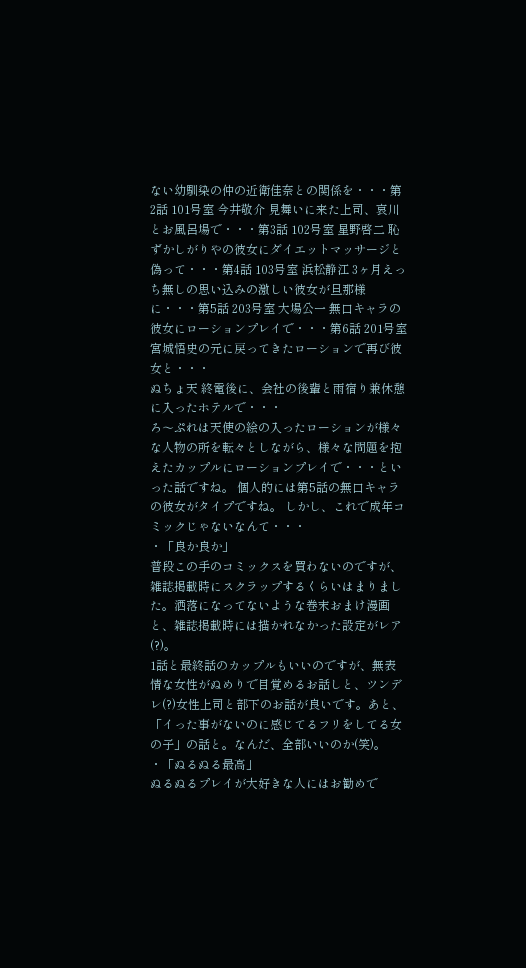ない幼馴染の仲の近衛佳奈との関係を・・・第2話 101号室 今井敬介 見舞いに来た上司、哀川とお風呂場で・・・第3話 102号室 星野啓二 恥ずかしがりやの彼女にダイエットマッサージと偽って・・・第4話 103号室 浜松静江 3ヶ月えっち無しの思い込みの激しい彼女が旦那様に・・・第5話 203号室 大場公一 無口キャラの彼女にローションプレイで・・・第6話 201号室 宮城悟史の元に戻ってきたローションで再び彼女と・・・
ぬちょ天 終電後に、会社の後輩と雨宿り兼休憩に入ったホテルで・・・
ろ〜ぷれは天使の絵の入ったローションが様々な人物の所を転々としながら、様々な問題を抱えたカップルにローションプレイで・・・といった話ですね。 個人的には第5話の無口キャラの彼女がタイプですね。 しかし、これで成年コミックじゃないなんて・・・
・「良か良か」
普段この手のコミックスを買わないのですが、雑誌掲載時にスクラップするくらいはまりました。洒落になってないような巻末おまけ漫画と、雑誌掲載時には描かれなかった設定がレア(?)。
1話と最終話のカップルもいいのですが、無表情な女性がぬめりで目覚めるお話しと、ツンデレ(?)女性上司と部下のお話が良いです。あと、「イった事がないのに感じてるフリをしてる女の子」の話と。なんだ、全部いいのか(笑)。
・「ぬるぬる最高」
ぬるぬるプレイが大好きな人にはお勧めで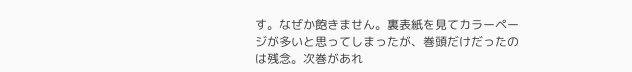す。なぜか飽きません。裏表紙を見てカラーページが多いと思ってしまったが、巻頭だけだったのは残念。次巻があれ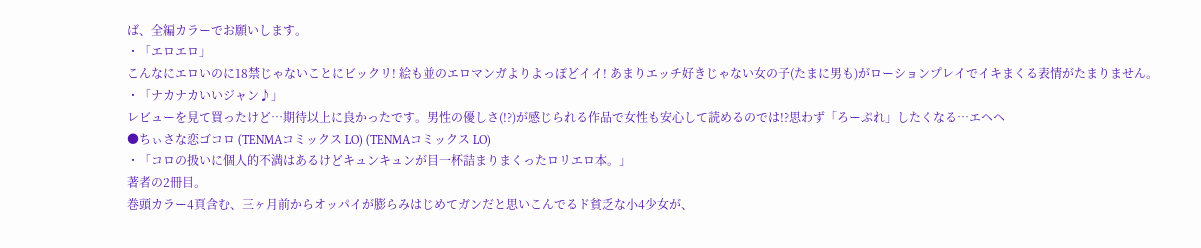ば、全編カラーでお願いします。
・「エロエロ」
こんなにエロいのに18禁じゃないことにビックリ! 絵も並のエロマンガよりよっぽどイイ! あまりエッチ好きじゃない女の子(たまに男も)がローションプレイでイキまくる表情がたまりません。
・「ナカナカいいジャン♪」
レビューを見て買ったけど…期待以上に良かったです。男性の優しさ(!?)が感じられる作品で女性も安心して読めるのでは!?思わず「ろーぷれ」したくなる…エヘヘ
●ちぃさな恋ゴコロ (TENMAコミックス LO) (TENMAコミックス LO)
・「コロの扱いに個人的不満はあるけどキュンキュンが目一杯詰まりまくったロリエロ本。」
著者の2冊目。
巻頭カラー4頁含む、三ヶ月前からオッパイが膨らみはじめてガンだと思いこんでるド貧乏な小4少女が、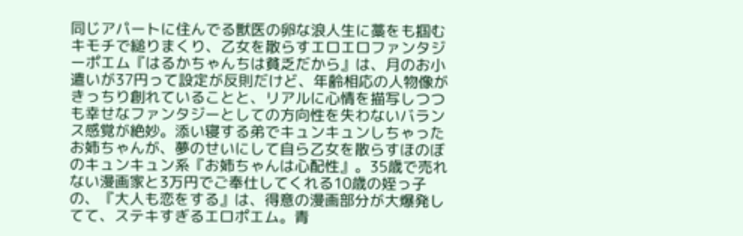同じアパートに住んでる獣医の卵な浪人生に藁をも掴むキモチで縋りまくり、乙女を散らすエロエロファンタジーポエム『はるかちゃんちは貧乏だから』は、月のお小遣いが37円って設定が反則だけど、年齢相応の人物像がきっちり創れていることと、リアルに心情を描写しつつも幸せなファンタジーとしての方向性を失わないバランス感覚が絶妙。添い寝する弟でキュンキュンしちゃったお姉ちゃんが、夢のせいにして自ら乙女を散らすほのぼのキュンキュン系『お姉ちゃんは心配性』。35歳で売れない漫画家と3万円でご奉仕してくれる10歳の姪っ子の、『大人も恋をする』は、得意の漫画部分が大爆発してて、ステキすぎるエロポエム。青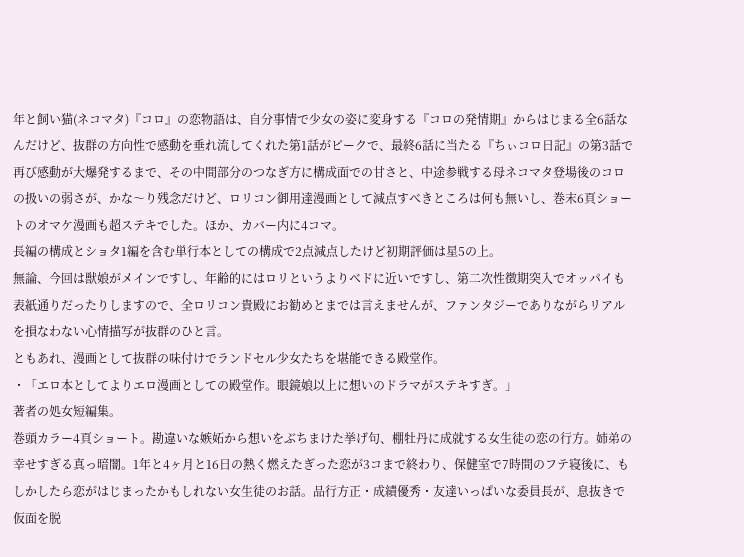年と飼い猫(ネコマタ)『コロ』の恋物語は、自分事情で少女の姿に変身する『コロの発情期』からはじまる全6話なんだけど、抜群の方向性で感動を垂れ流してくれた第1話がピークで、最終6話に当たる『ちぃコロ日記』の第3話で再び感動が大爆発するまで、その中間部分のつなぎ方に構成面での甘さと、中途参戦する母ネコマタ登場後のコロの扱いの弱さが、かな〜り残念だけど、ロリコン御用達漫画として減点すべきところは何も無いし、巻末6頁ショートのオマケ漫画も超ステキでした。ほか、カバー内に4コマ。
長編の構成とショタ1編を含む単行本としての構成で2点減点したけど初期評価は星5の上。
無論、今回は獣娘がメインですし、年齢的にはロリというよりベドに近いですし、第二次性徴期突入でオッパイも表紙通りだったりしますので、全ロリコン貴殿にお勧めとまでは言えませんが、ファンタジーでありながらリアルを損なわない心情描写が抜群のひと言。
ともあれ、漫画として抜群の味付けでランドセル少女たちを堪能できる殿堂作。
・「エロ本としてよりエロ漫画としての殿堂作。眼鏡娘以上に想いのドラマがステキすぎ。」
著者の処女短編集。
巻頭カラー4頁ショート。勘違いな嫉妬から想いをぶちまけた挙げ句、棚牡丹に成就する女生徒の恋の行方。姉弟の幸せすぎる真っ暗闇。1年と4ヶ月と16日の熱く燃えたぎった恋が3コまで終わり、保健室で7時間のフテ寝後に、もしかしたら恋がはじまったかもしれない女生徒のお話。品行方正・成績優秀・友達いっぱいな委員長が、息抜きで仮面を脱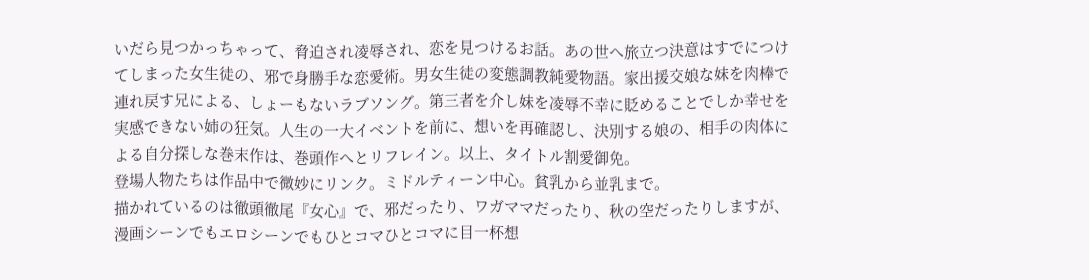いだら見つかっちゃって、脅迫され凌辱され、恋を見つけるお話。あの世へ旅立つ決意はすでにつけてしまった女生徒の、邪で身勝手な恋愛術。男女生徒の変態調教純愛物語。家出援交娘な妹を肉棒で連れ戻す兄による、しょーもないラブソング。第三者を介し妹を凌辱不幸に貶めることでしか幸せを実感できない姉の狂気。人生の一大イベントを前に、想いを再確認し、決別する娘の、相手の肉体による自分探しな巻末作は、巻頭作へとリフレイン。以上、タイトル割愛御免。
登場人物たちは作品中で微妙にリンク。ミドルティーン中心。貧乳から並乳まで。
描かれているのは徹頭徹尾『女心』で、邪だったり、ワガママだったり、秋の空だったりしますが、漫画シーンでもエロシーンでもひとコマひとコマに目一杯想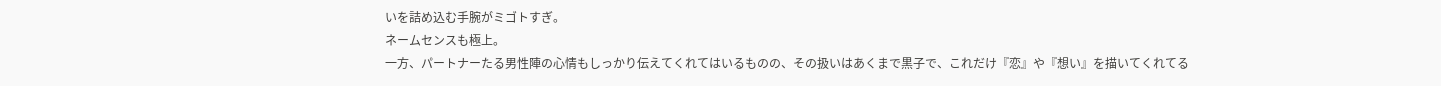いを詰め込む手腕がミゴトすぎ。
ネームセンスも極上。
一方、パートナーたる男性陣の心情もしっかり伝えてくれてはいるものの、その扱いはあくまで黒子で、これだけ『恋』や『想い』を描いてくれてる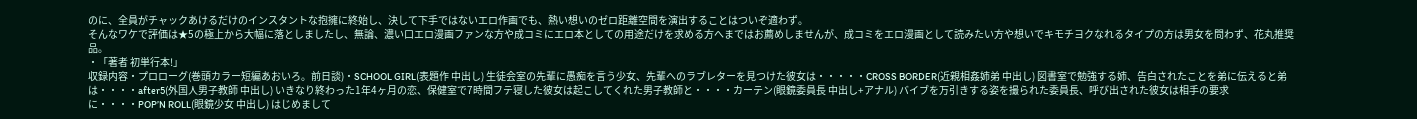のに、全員がチャックあけるだけのインスタントな抱擁に終始し、決して下手ではないエロ作画でも、熱い想いのゼロ距離空間を演出することはついぞ適わず。
そんなワケで評価は★5の極上から大幅に落としましたし、無論、濃い口エロ漫画ファンな方や成コミにエロ本としての用途だけを求める方へまではお薦めしませんが、成コミをエロ漫画として読みたい方や想いでキモチヨクなれるタイプの方は男女を問わず、花丸推奨品。
・「著者 初単行本!」
収録内容・プロローグ(巻頭カラー短編あおいろ。前日談)・SCHOOL GIRL(表題作 中出し) 生徒会室の先輩に愚痴を言う少女、先輩へのラブレターを見つけた彼女は・・・・・CROSS BORDER(近親相姦姉弟 中出し) 図書室で勉強する姉、告白されたことを弟に伝えると弟は・・・・after5(外国人男子教師 中出し) いきなり終わった1年4ヶ月の恋、保健室で7時間フテ寝した彼女は起こしてくれた男子教師と・・・・カーテン(眼鏡委員長 中出し+アナル) バイブを万引きする姿を撮られた委員長、呼び出された彼女は相手の要求に・・・・POP’N ROLL(眼鏡少女 中出し) はじめまして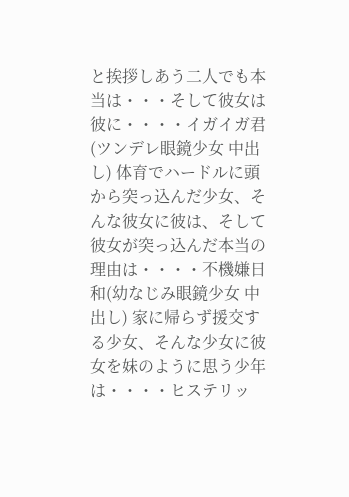と挨拶しあう二人でも本当は・・・そして彼女は彼に・・・・イガイガ君(ツンデレ眼鏡少女 中出し) 体育でハードルに頭から突っ込んだ少女、そんな彼女に彼は、そして彼女が突っ込んだ本当の理由は・・・・不機嫌日和(幼なじみ眼鏡少女 中出し) 家に帰らず援交する少女、そんな少女に彼女を妹のように思う少年は・・・・ヒステリッ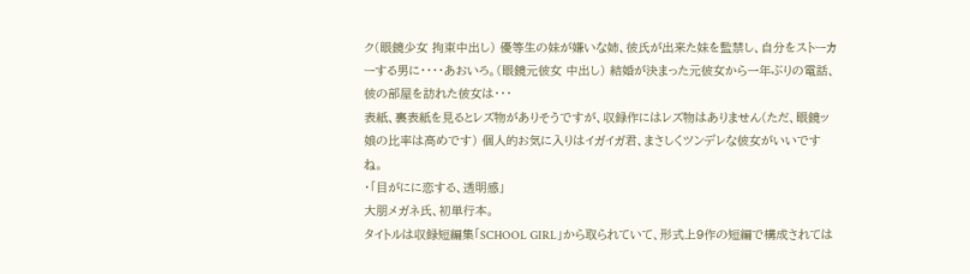ク(眼鏡少女 拘束中出し) 優等生の妹が嫌いな姉、彼氏が出来た妹を監禁し、自分をストーカーする男に・・・・あおいろ。(眼鏡元彼女 中出し) 結婚が決まった元彼女から一年ぶりの電話、彼の部屋を訪れた彼女は・・・
表紙、裏表紙を見るとレズ物がありそうですが、収録作にはレズ物はありません(ただ、眼鏡ッ娘の比率は高めです) 個人的お気に入りはイガイガ君、まさしくツンデレな彼女がいいですね。
・「目がにに恋する、透明感」
大朋メガネ氏、初単行本。
タイトルは収録短編集「SCHOOL GIRL」から取られていて、形式上9作の短編で構成されては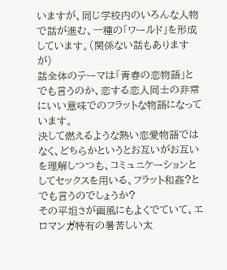いますが、同じ学校内のいろんな人物で話が進む、一種の「ワールド」を形成しています。(関係ない話もありますが)
話全体のテーマは「青春の恋物語」とでも言うのか、恋する恋人同士の非常にいい意味でのフラットな物語になっています。
決して燃えるような熱い恋愛物語ではなく、どちらかというとお互いがお互いを理解しつつも、コミュニケーションとしてセックスを用いる、フラット和姦?とでも言うのでしょうか?
その平坦さが画風にもよくでていて、エロマンガ特有の暑苦しい太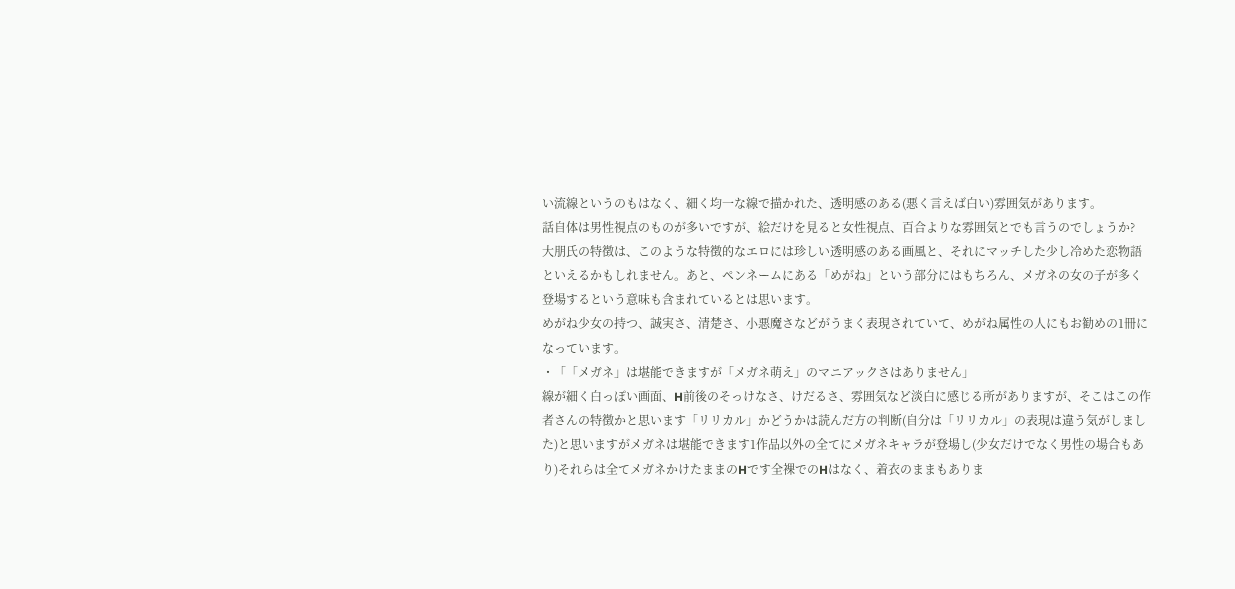い流線というのもはなく、細く均一な線で描かれた、透明感のある(悪く言えば白い)雰囲気があります。
話自体は男性視点のものが多いですが、絵だけを見ると女性視点、百合よりな雰囲気とでも言うのでしょうか?
大朋氏の特徴は、このような特徴的なエロには珍しい透明感のある画風と、それにマッチした少し冷めた恋物語といえるかもしれません。あと、ペンネームにある「めがね」という部分にはもちろん、メガネの女の子が多く登場するという意味も含まれているとは思います。
めがね少女の持つ、誠実さ、清楚さ、小悪魔さなどがうまく表現されていて、めがね属性の人にもお勧めの1冊になっています。
・「「メガネ」は堪能できますが「メガネ萌え」のマニアックさはありません」
線が細く白っぽい画面、H前後のそっけなさ、けだるさ、雰囲気など淡白に感じる所がありますが、そこはこの作者さんの特徴かと思います「リリカル」かどうかは読んだ方の判断(自分は「リリカル」の表現は違う気がしました)と思いますがメガネは堪能できます1作品以外の全てにメガネキャラが登場し(少女だけでなく男性の場合もあり)それらは全てメガネかけたままのHです全裸でのHはなく、着衣のままもありま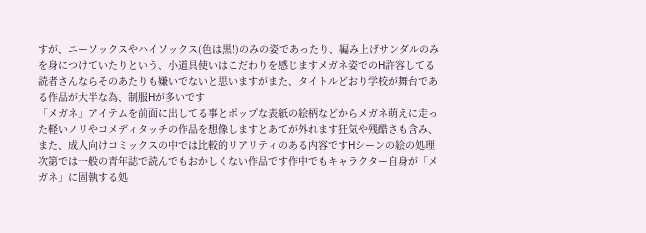すが、ニーソックスやハイソックス(色は黒!)のみの姿であったり、編み上げサンダルのみを身につけていたりという、小道具使いはこだわりを感じますメガネ姿でのH許容してる読者さんならそのあたりも嫌いでないと思いますがまた、タイトルどおり学校が舞台である作品が大半な為、制服Hが多いです
「メガネ」アイテムを前面に出してる事とポップな表紙の絵柄などからメガネ萌えに走った軽いノリやコメディタッチの作品を想像しますとあてが外れます狂気や残酷さも含み、また、成人向けコミックスの中では比較的リアリティのある内容ですHシーンの絵の処理次第では一般の青年誌で読んでもおかしくない作品です作中でもキャラクター自身が「メガネ」に固執する処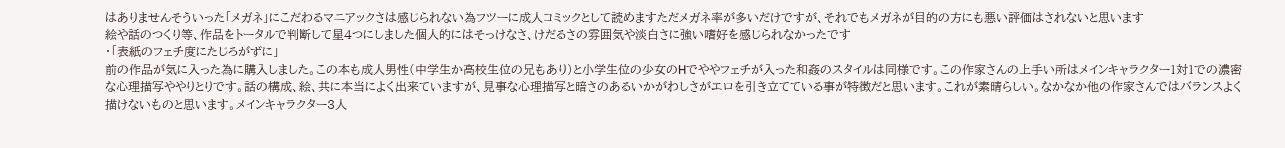はありませんそういった「メガネ」にこだわるマニアックさは感じられない為フツーに成人コミックとして読めますただメガネ率が多いだけですが、それでもメガネが目的の方にも悪い評価はされないと思います
絵や話のつくり等、作品をトータルで判断して星4つにしました個人的にはそっけなさ、けだるさの雰囲気や淡白さに強い嗜好を感じられなかったです
・「表紙のフェチ度にたじろがずに」
前の作品が気に入った為に購入しました。この本も成人男性(中学生か高校生位の兄もあり)と小学生位の少女のHでややフェチが入った和姦のスタイルは同様です。この作家さんの上手い所はメインキャラクター1対1での濃密な心理描写ややりとりです。話の構成、絵、共に本当によく出来ていますが、見事な心理描写と暗さのあるいかがわしさがエロを引き立てている事が特徴だと思います。これが素晴らしい。なかなか他の作家さんではバランスよく描けないものと思います。メインキャラクター3人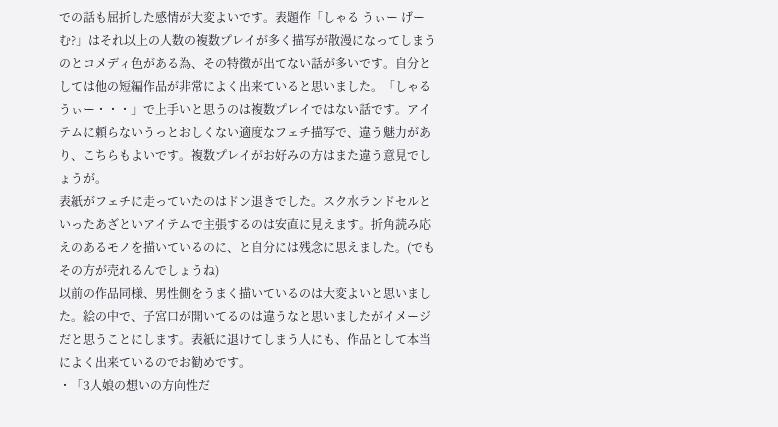での話も屈折した感情が大変よいです。表題作「しゃる うぃー げーむ?」はそれ以上の人数の複数プレイが多く描写が散漫になってしまうのとコメディ色がある為、その特徴が出てない話が多いです。自分としては他の短編作品が非常によく出来ていると思いました。「しゃる うぃー・・・」で上手いと思うのは複数プレイではない話です。アイテムに頼らないうっとおしくない適度なフェチ描写で、違う魅力があり、こちらもよいです。複数プレイがお好みの方はまた違う意見でしょうが。
表紙がフェチに走っていたのはドン退きでした。スク水ランドセルといったあざといアイテムで主張するのは安直に見えます。折角読み応えのあるモノを描いているのに、と自分には残念に思えました。(でもその方が売れるんでしょうね)
以前の作品同様、男性側をうまく描いているのは大変よいと思いました。絵の中で、子宮口が開いてるのは違うなと思いましたがイメージだと思うことにします。表紙に退けてしまう人にも、作品として本当によく出来ているのでお勧めです。
・「3人娘の想いの方向性だ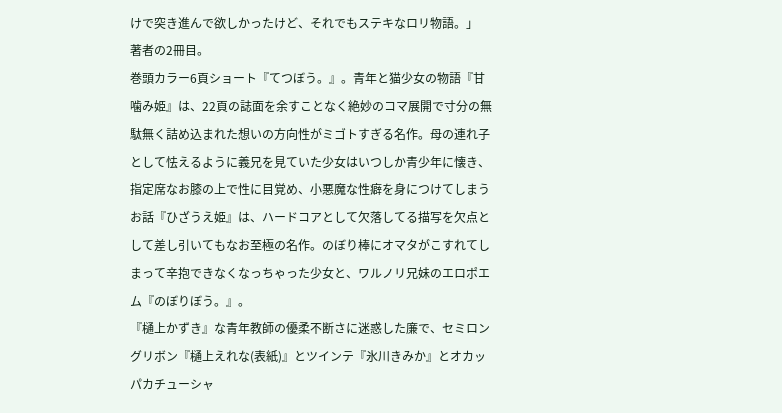けで突き進んで欲しかったけど、それでもステキなロリ物語。」
著者の2冊目。
巻頭カラー6頁ショート『てつぼう。』。青年と猫少女の物語『甘噛み姫』は、22頁の誌面を余すことなく絶妙のコマ展開で寸分の無駄無く詰め込まれた想いの方向性がミゴトすぎる名作。母の連れ子として怯えるように義兄を見ていた少女はいつしか青少年に懐き、指定席なお膝の上で性に目覚め、小悪魔な性癖を身につけてしまうお話『ひざうえ姫』は、ハードコアとして欠落してる描写を欠点として差し引いてもなお至極の名作。のぼり棒にオマタがこすれてしまって辛抱できなくなっちゃった少女と、ワルノリ兄妹のエロポエム『のぼりぼう。』。
『樋上かずき』な青年教師の優柔不断さに迷惑した廉で、セミロングリボン『樋上えれな(表紙)』とツインテ『氷川きみか』とオカッパカチューシャ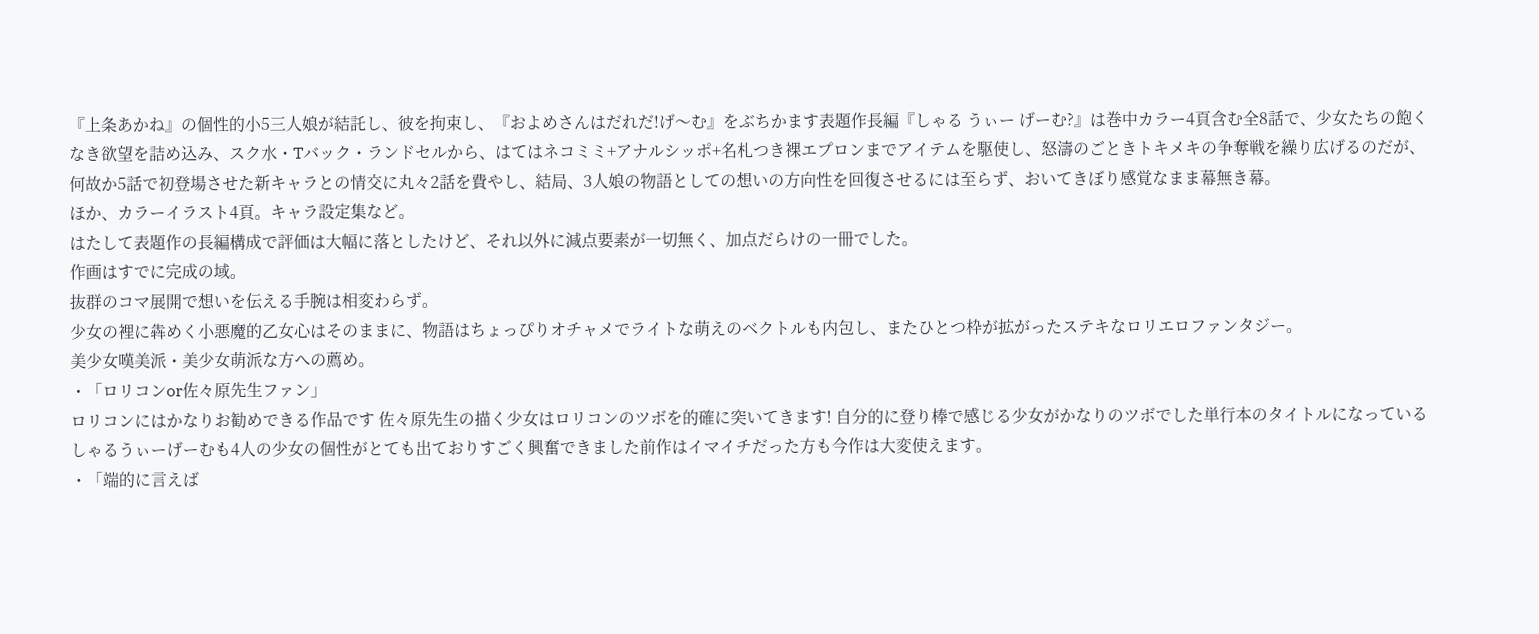『上条あかね』の個性的小5三人娘が結託し、彼を拘束し、『およめさんはだれだ!げ〜む』をぶちかます表題作長編『しゃる うぃー げーむ?』は巻中カラー4頁含む全8話で、少女たちの飽くなき欲望を詰め込み、スク水・Tバック・ランドセルから、はてはネコミミ+アナルシッポ+名札つき裸エプロンまでアイテムを駆使し、怒濤のごときトキメキの争奪戦を繰り広げるのだが、何故か5話で初登場させた新キャラとの情交に丸々2話を費やし、結局、3人娘の物語としての想いの方向性を回復させるには至らず、おいてきぼり感覚なまま幕無き幕。
ほか、カラーイラスト4頁。キャラ設定集など。
はたして表題作の長編構成で評価は大幅に落としたけど、それ以外に減点要素が一切無く、加点だらけの一冊でした。
作画はすでに完成の域。
抜群のコマ展開で想いを伝える手腕は相変わらず。
少女の裡に犇めく小悪魔的乙女心はそのままに、物語はちょっぴりオチャメでライトな萌えのベクトルも内包し、またひとつ枠が拡がったステキなロリエロファンタジー。
美少女嘆美派・美少女萌派な方への薦め。
・「ロリコンor佐々原先生ファン」
ロリコンにはかなりお勧めできる作品です 佐々原先生の描く少女はロリコンのツボを的確に突いてきます! 自分的に登り棒で感じる少女がかなりのツボでした単行本のタイトルになっているしゃるうぃーげーむも4人の少女の個性がとても出ておりすごく興奮できました前作はイマイチだった方も今作は大変使えます。
・「端的に言えば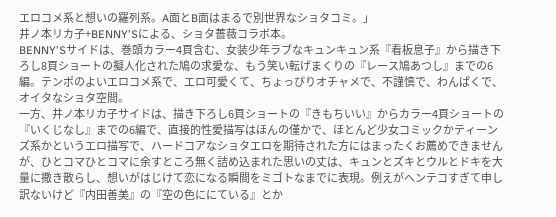エロコメ系と想いの羅列系。A面とB面はまるで別世界なショタコミ。」
井ノ本リカ子+BENNY'Sによる、ショタ薔薇コラボ本。
BENNY'Sサイドは、巻頭カラー4頁含む、女装少年ラブなキュンキュン系『看板息子』から描き下ろし8頁ショートの擬人化された鳩の求愛な、もう笑い転げまくりの『レース鳩あつし』までの6編。テンポのよいエロコメ系で、エロ可愛くて、ちょっぴりオチャメで、不謹慎で、わんぱくで、オイタなショタ空間。
一方、井ノ本リカ子サイドは、描き下ろし6頁ショートの『きもちいい』からカラー4頁ショートの『いくじなし』までの6編で、直接的性愛描写はほんの僅かで、ほとんど少女コミックかティーンズ系かというエロ描写で、ハードコアなショタエロを期待された方にはまったくお薦めできませんが、ひとコマひとコマに余すところ無く詰め込まれた思いの丈は、キュンとズキとウルとドキを大量に撒き散らし、想いがはじけて恋になる瞬間をミゴトなまでに表現。例えがヘンテコすぎて申し訳ないけど『内田善美』の『空の色ににている』とか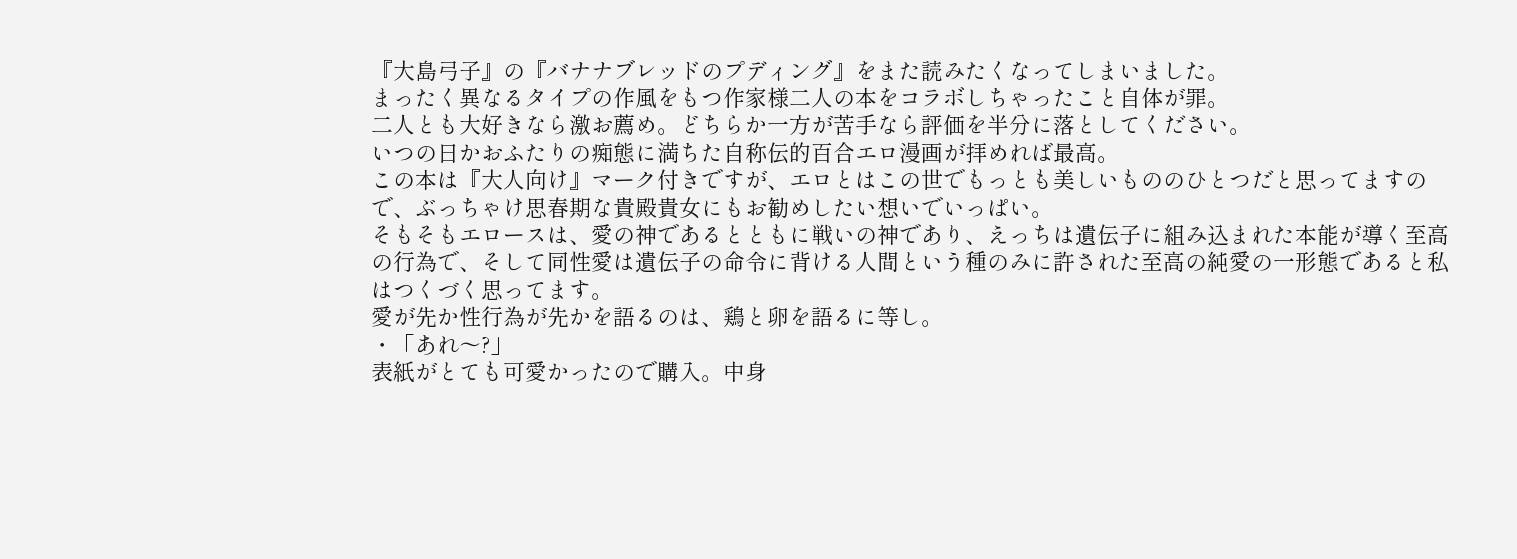『大島弓子』の『バナナブレッドのプディング』をまた読みたくなってしまいました。
まったく異なるタイプの作風をもつ作家様二人の本をコラボしちゃったこと自体が罪。
二人とも大好きなら激お薦め。どちらか一方が苦手なら評価を半分に落としてください。
いつの日かおふたりの痴態に満ちた自称伝的百合エロ漫画が拝めれば最高。
この本は『大人向け』マーク付きですが、エロとはこの世でもっとも美しいもののひとつだと思ってますので、ぶっちゃけ思春期な貴殿貴女にもお勧めしたい想いでいっぱい。
そもそもエロースは、愛の神であるとともに戦いの神であり、えっちは遺伝子に組み込まれた本能が導く至高の行為で、そして同性愛は遺伝子の命令に背ける人間という種のみに許された至高の純愛の一形態であると私はつくづく思ってます。
愛が先か性行為が先かを語るのは、鶏と卵を語るに等し。
・「あれ〜?」
表紙がとても可愛かったので購入。中身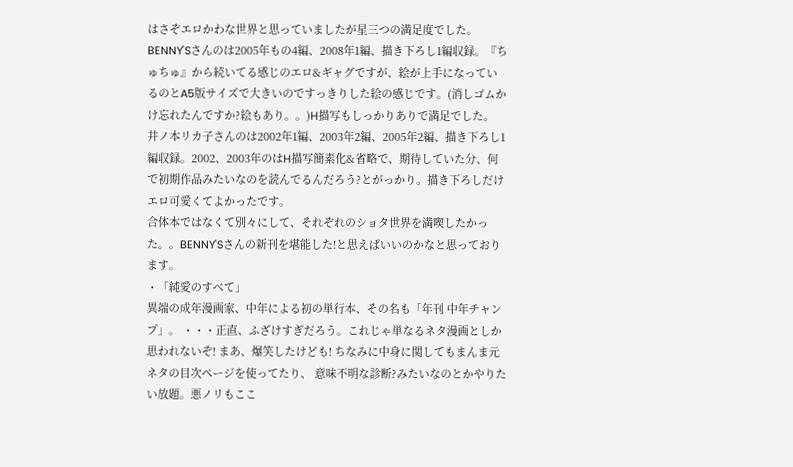はさぞエロかわな世界と思っていましたが星三つの満足度でした。
BENNY'Sさんのは2005年もの4編、2008年1編、描き下ろし1編収録。『ちゅちゅ』から続いてる感じのエロ&ギャグですが、絵が上手になっているのとA5版サイズで大きいのですっきりした絵の感じです。(消しゴムかけ忘れたんですか?絵もあり。。)H描写もしっかりありで満足でした。
井ノ本リカ子さんのは2002年1編、2003年2編、2005年2編、描き下ろし1編収録。2002、2003年のはH描写簡素化&省略で、期待していた分、何で初期作品みたいなのを読んでるんだろう?とがっかり。描き下ろしだけエロ可愛くてよかったです。
合体本ではなくて別々にして、それぞれのショタ世界を満喫したかった。。BENNY'Sさんの新刊を堪能した!と思えばいいのかなと思っております。
・「純愛のすべて」
異端の成年漫画家、中年による初の単行本、その名も「年刊 中年チャンプ」。 ・・・正直、ふざけすぎだろう。これじゃ単なるネタ漫画としか思われないぞ! まあ、爆笑したけども! ちなみに中身に関してもまんま元ネタの目次ページを使ってたり、 意味不明な診断?みたいなのとかやりたい放題。悪ノリもここ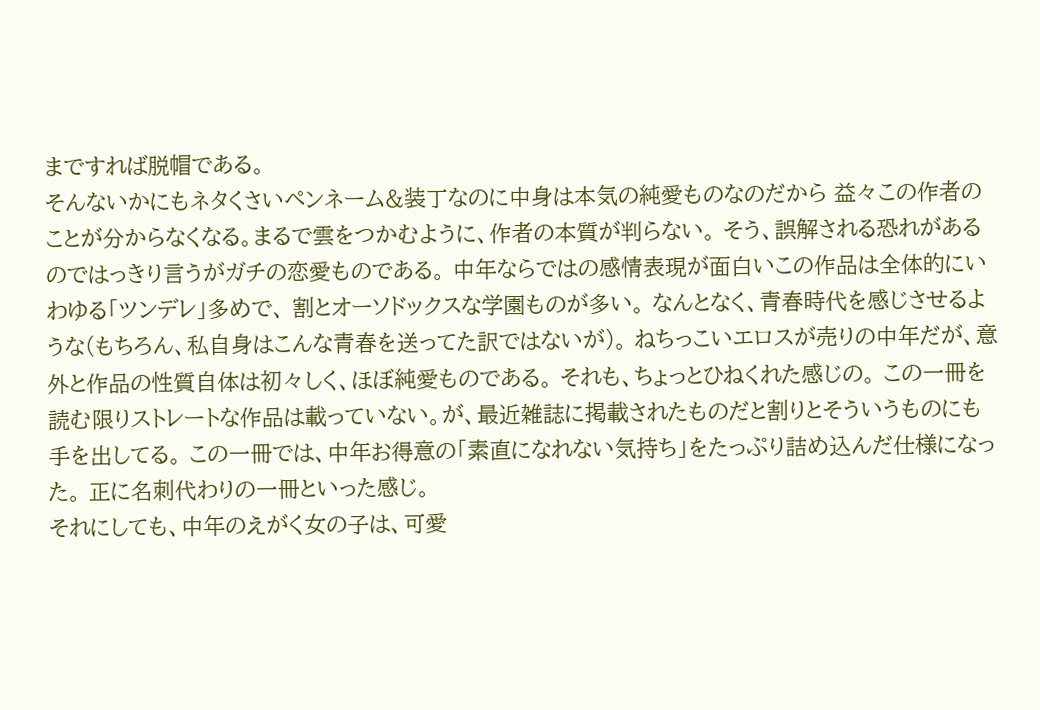まですれば脱帽である。
そんないかにもネタくさいペンネーム&装丁なのに中身は本気の純愛ものなのだから 益々この作者のことが分からなくなる。まるで雲をつかむように、作者の本質が判らない。 そう、誤解される恐れがあるのではっきり言うがガチの恋愛ものである。 中年ならではの感情表現が面白いこの作品は全体的にいわゆる「ツンデレ」多めで、 割とオーソドックスな学園ものが多い。 なんとなく、青春時代を感じさせるような(もちろん、私自身はこんな青春を送ってた訳ではないが)。 ねちっこいエロスが売りの中年だが、意外と作品の性質自体は初々しく、ほぼ純愛ものである。 それも、ちょっとひねくれた感じの。 この一冊を読む限りストレートな作品は載っていない。が、最近雑誌に掲載されたものだと割りとそういうものにも手を出してる。 この一冊では、中年お得意の「素直になれない気持ち」をたっぷり詰め込んだ仕様になった。 正に名刺代わりの一冊といった感じ。
それにしても、中年のえがく女の子は、可愛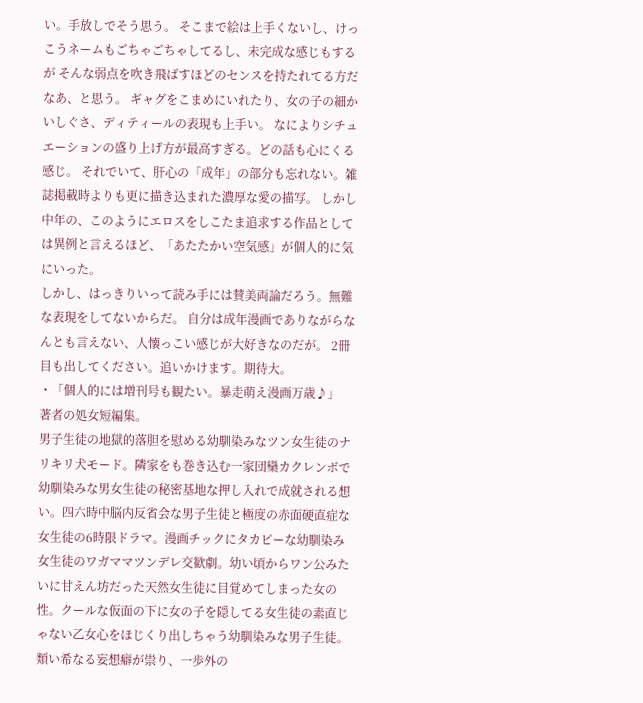い。手放しでそう思う。 そこまで絵は上手くないし、けっこうネームもごちゃごちゃしてるし、未完成な感じもするが そんな弱点を吹き飛ばすほどのセンスを持たれてる方だなあ、と思う。 ギャグをこまめにいれたり、女の子の細かいしぐさ、ディティールの表現も上手い。 なによりシチュエーションの盛り上げ方が最高すぎる。どの話も心にくる感じ。 それでいて、肝心の「成年」の部分も忘れない。雑誌掲載時よりも更に描き込まれた濃厚な愛の描写。 しかし中年の、このようにエロスをしこたま追求する作品としては異例と言えるほど、「あたたかい空気感」が個人的に気にいった。
しかし、はっきりいって読み手には賛美両論だろう。無難な表現をしてないからだ。 自分は成年漫画でありながらなんとも言えない、人懐っこい感じが大好きなのだが。 2冊目も出してください。追いかけます。期待大。
・「個人的には増刊号も観たい。暴走萌え漫画万歳♪」
著者の処女短編集。
男子生徒の地獄的落胆を慰める幼馴染みなツン女生徒のナリキリ犬モード。隣家をも巻き込む一家団欒カクレンボで幼馴染みな男女生徒の秘密基地な押し入れで成就される想い。四六時中脳内反省会な男子生徒と極度の赤面硬直症な女生徒の6時限ドラマ。漫画チックにタカピーな幼馴染み女生徒のワガママツンデレ交歓劇。幼い頃からワン公みたいに甘えん坊だった天然女生徒に目覚めてしまった女の性。クールな仮面の下に女の子を隠してる女生徒の素直じゃない乙女心をほじくり出しちゃう幼馴染みな男子生徒。類い希なる妄想癖が祟り、一歩外の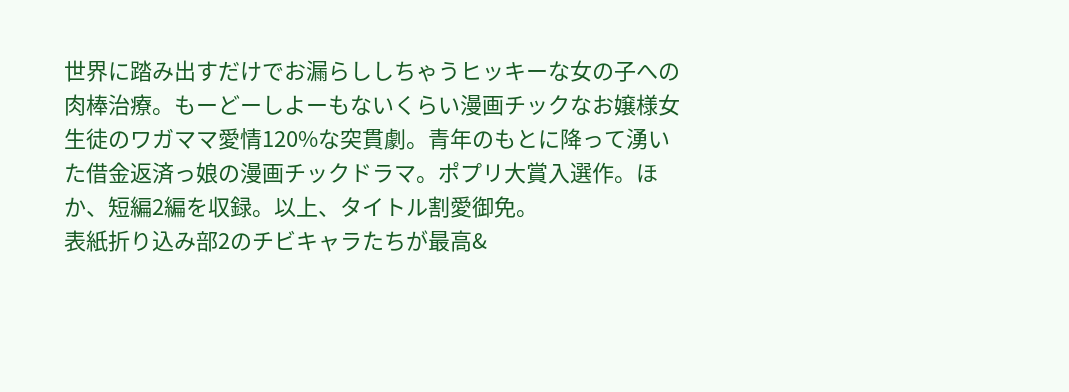世界に踏み出すだけでお漏らししちゃうヒッキーな女の子への肉棒治療。もーどーしよーもないくらい漫画チックなお嬢様女生徒のワガママ愛情120%な突貫劇。青年のもとに降って湧いた借金返済っ娘の漫画チックドラマ。ポプリ大賞入選作。ほか、短編2編を収録。以上、タイトル割愛御免。
表紙折り込み部2のチビキャラたちが最高&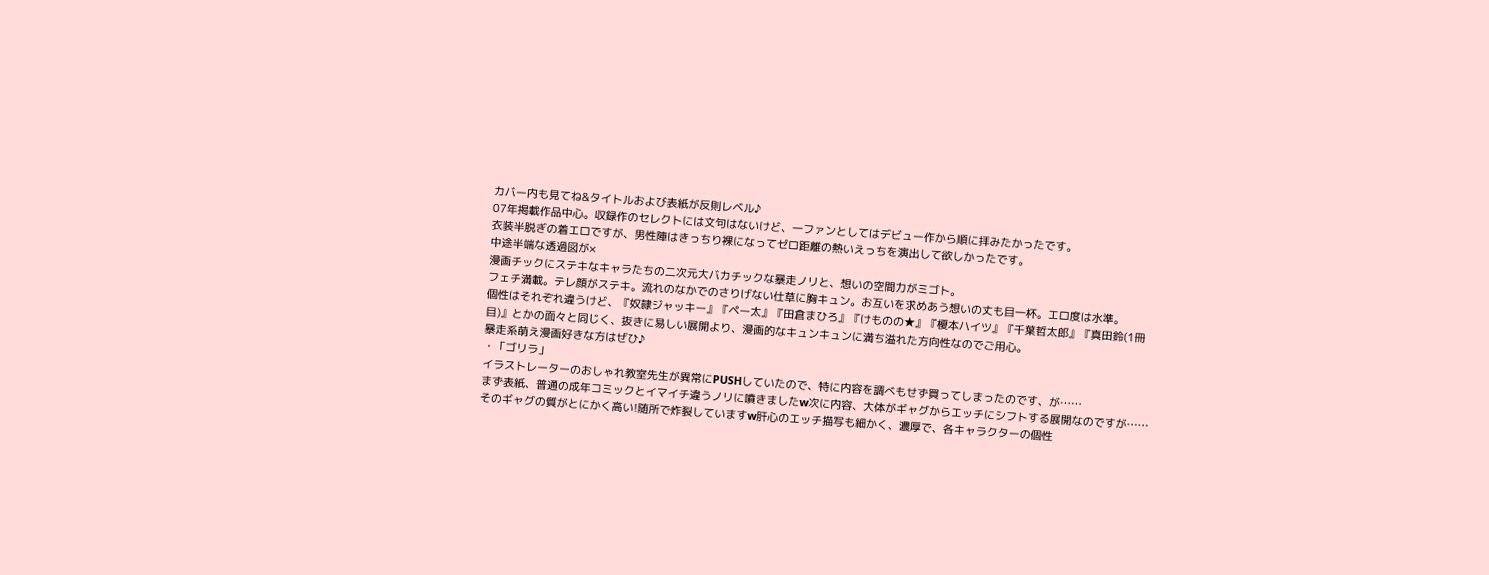カバー内も見てね&タイトルおよび表紙が反則レベル♪
07年掲載作品中心。収録作のセレクトには文句はないけど、一ファンとしてはデビュー作から順に拝みたかったです。
衣装半脱ぎの着エロですが、男性陣はきっちり裸になってゼロ距離の熱いえっちを演出して欲しかったです。
中途半端な透過図が×
漫画チックにステキなキャラたちの二次元大バカチックな暴走ノリと、想いの空間力がミゴト。
フェチ満載。テレ顔がステキ。流れのなかでのさりげない仕草に胸キュン。お互いを求めあう想いの丈も目一杯。エロ度は水準。
個性はそれぞれ違うけど、『奴隷ジャッキー』『ペー太』『田倉まひろ』『けものの★』『榎本ハイツ』『千葉哲太郎』『真田鈴(1冊目)』とかの面々と同じく、抜きに易しい展開より、漫画的なキュンキュンに満ち溢れた方向性なのでご用心。
暴走系萌え漫画好きな方はぜひ♪
・「ゴリラ」
イラストレーターのおしゃれ教室先生が異常にPUSHしていたので、特に内容を調べもせず買ってしまったのです、が……
まず表紙、普通の成年コミックとイマイチ違うノリに噴きましたw次に内容、大体がギャグからエッチにシフトする展開なのですが……そのギャグの質がとにかく高い!随所で炸裂していますw肝心のエッチ描写も細かく、濃厚で、各キャラクターの個性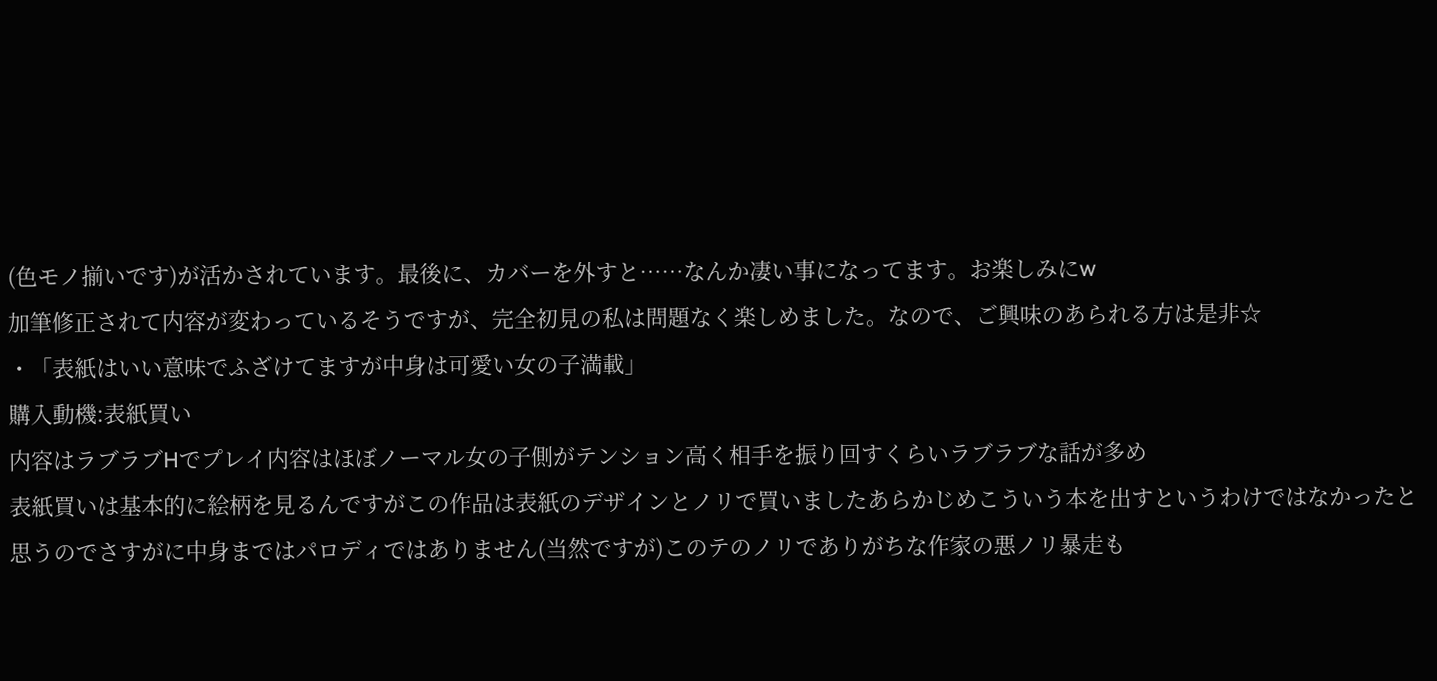(色モノ揃いです)が活かされています。最後に、カバーを外すと……なんか凄い事になってます。お楽しみにw
加筆修正されて内容が変わっているそうですが、完全初見の私は問題なく楽しめました。なので、ご興味のあられる方は是非☆
・「表紙はいい意味でふざけてますが中身は可愛い女の子満載」
購入動機:表紙買い
内容はラブラブHでプレイ内容はほぼノーマル女の子側がテンション高く相手を振り回すくらいラブラブな話が多め
表紙買いは基本的に絵柄を見るんですがこの作品は表紙のデザインとノリで買いましたあらかじめこういう本を出すというわけではなかったと思うのでさすがに中身まではパロディではありません(当然ですが)このテのノリでありがちな作家の悪ノリ暴走も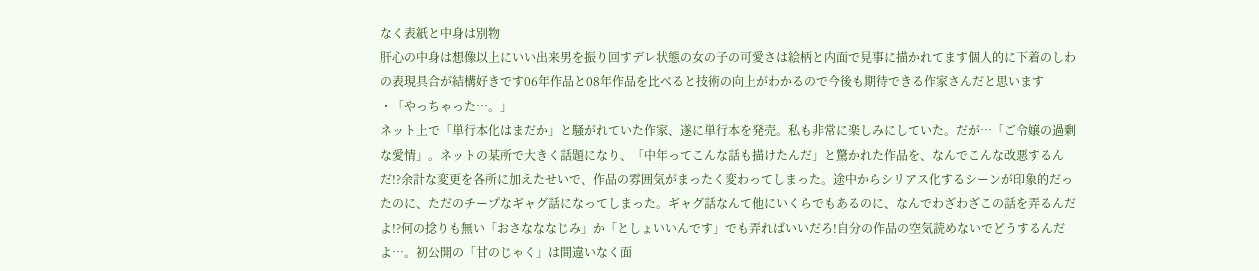なく表紙と中身は別物
肝心の中身は想像以上にいい出来男を振り回すデレ状態の女の子の可愛さは絵柄と内面で見事に描かれてます個人的に下着のしわの表現具合が結構好きです06年作品と08年作品を比べると技術の向上がわかるので今後も期待できる作家さんだと思います
・「やっちゃった…。」
ネット上で「単行本化はまだか」と騒がれていた作家、遂に単行本を発売。私も非常に楽しみにしていた。だが…「ご令嬢の過剰な愛情」。ネットの某所で大きく話題になり、「中年ってこんな話も描けたんだ」と驚かれた作品を、なんでこんな改悪するんだ!?余計な変更を各所に加えたせいで、作品の雰囲気がまったく変わってしまった。途中からシリアス化するシーンが印象的だったのに、ただのチープなギャグ話になってしまった。ギャグ話なんて他にいくらでもあるのに、なんでわざわざこの話を弄るんだよ!?何の捻りも無い「おさなななじみ」か「としょいいんです」でも弄ればいいだろ!自分の作品の空気読めないでどうするんだよ…。初公開の「甘のじゃく」は間違いなく面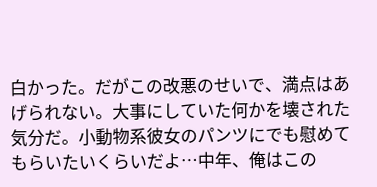白かった。だがこの改悪のせいで、満点はあげられない。大事にしていた何かを壊された気分だ。小動物系彼女のパンツにでも慰めてもらいたいくらいだよ…中年、俺はこの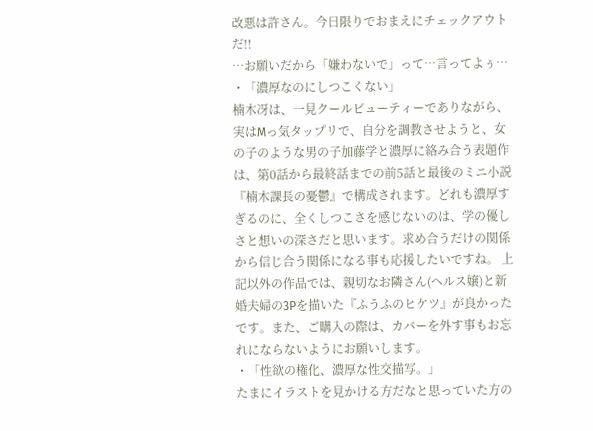改悪は許さん。今日限りでおまえにチェックアウトだ!!
…お願いだから「嫌わないで」って…言ってよぅ…
・「濃厚なのにしつこくない」
楠木冴は、一見クールビューティーでありながら、実はMっ気タップリで、自分を調教させようと、女の子のような男の子加藤学と濃厚に絡み合う表題作は、第0話から最終話までの前5話と最後のミニ小説『楠木課長の憂鬱』で構成されます。どれも濃厚すぎるのに、全くしつこさを感じないのは、学の優しさと想いの深さだと思います。求め合うだけの関係から信じ合う関係になる事も応援したいですね。 上記以外の作品では、親切なお隣さん(ヘルス嬢)と新婚夫婦の3Pを描いた『ふうふのヒケツ』が良かったです。また、ご購入の際は、カバーを外す事もお忘れにならないようにお願いします。
・「性欲の権化、濃厚な性交描写。」
たまにイラストを見かける方だなと思っていた方の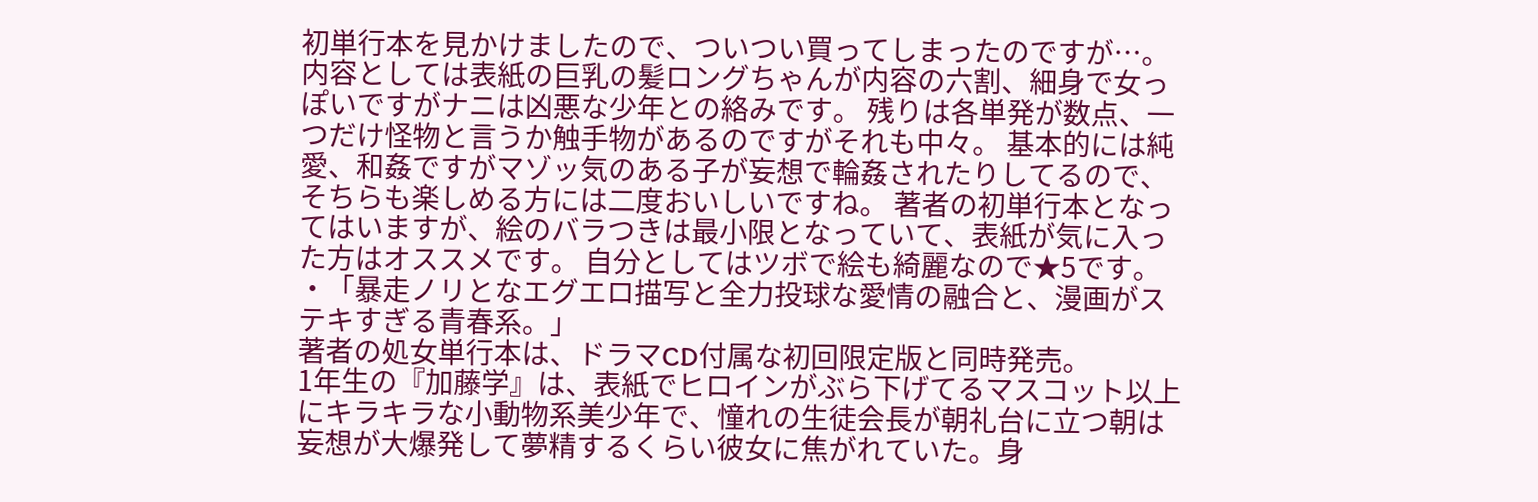初単行本を見かけましたので、ついつい買ってしまったのですが…。 内容としては表紙の巨乳の髪ロングちゃんが内容の六割、細身で女っぽいですがナニは凶悪な少年との絡みです。 残りは各単発が数点、一つだけ怪物と言うか触手物があるのですがそれも中々。 基本的には純愛、和姦ですがマゾッ気のある子が妄想で輪姦されたりしてるので、そちらも楽しめる方には二度おいしいですね。 著者の初単行本となってはいますが、絵のバラつきは最小限となっていて、表紙が気に入った方はオススメです。 自分としてはツボで絵も綺麗なので★5です。
・「暴走ノリとなエグエロ描写と全力投球な愛情の融合と、漫画がステキすぎる青春系。」
著者の処女単行本は、ドラマCD付属な初回限定版と同時発売。
1年生の『加藤学』は、表紙でヒロインがぶら下げてるマスコット以上にキラキラな小動物系美少年で、憧れの生徒会長が朝礼台に立つ朝は妄想が大爆発して夢精するくらい彼女に焦がれていた。身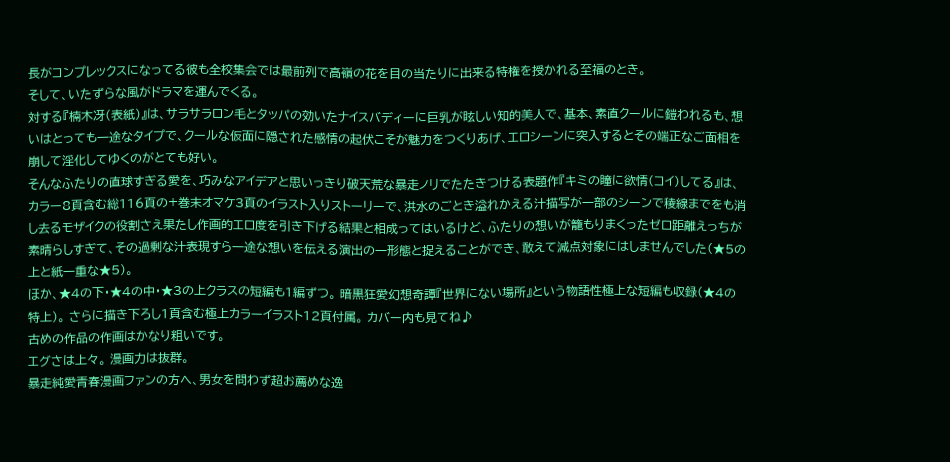長がコンプレックスになってる彼も全校集会では最前列で高嶺の花を目の当たりに出来る特権を授かれる至福のとき。
そして、いたずらな風がドラマを運んでくる。
対する『楠木冴(表紙)』は、サラサラロン毛とタッパの効いたナイスバディーに巨乳が眩しい知的美人で、基本、素直クールに鎧われるも、想いはとっても一途なタイプで、クールな仮面に隠された感情の起伏こそが魅力をつくりあげ、エロシーンに突入するとその端正なご面相を崩して淫化してゆくのがとても好い。
そんなふたりの直球すぎる愛を、巧みなアイデアと思いっきり破天荒な暴走ノリでたたきつける表題作『キミの瞳に欲情(コイ)してる』は、カラー8頁含む総116頁の+巻末オマケ3頁のイラスト入りストーリーで、洪水のごとき溢れかえる汁描写が一部のシーンで稜線までをも消し去るモザイクの役割さえ果たし作画的エロ度を引き下げる結果と相成ってはいるけど、ふたりの想いが籠もりまくったゼロ距離えっちが素晴らしすぎて、その過剰な汁表現すら一途な想いを伝える演出の一形態と捉えることができ、敢えて減点対象にはしませんでした(★5の上と紙一重な★5)。
ほか、★4の下・★4の中・★3の上クラスの短編も1編ずつ。 暗黒狂愛幻想奇譚『世界にない場所』という物語性極上な短編も収録(★4の特上)。 さらに描き下ろし1頁含む極上カラーイラスト12頁付属。 カバー内も見てね♪
古めの作品の作画はかなり粗いです。
エグさは上々。 漫画力は抜群。
暴走純愛青春漫画ファンの方へ、男女を問わず超お薦めな逸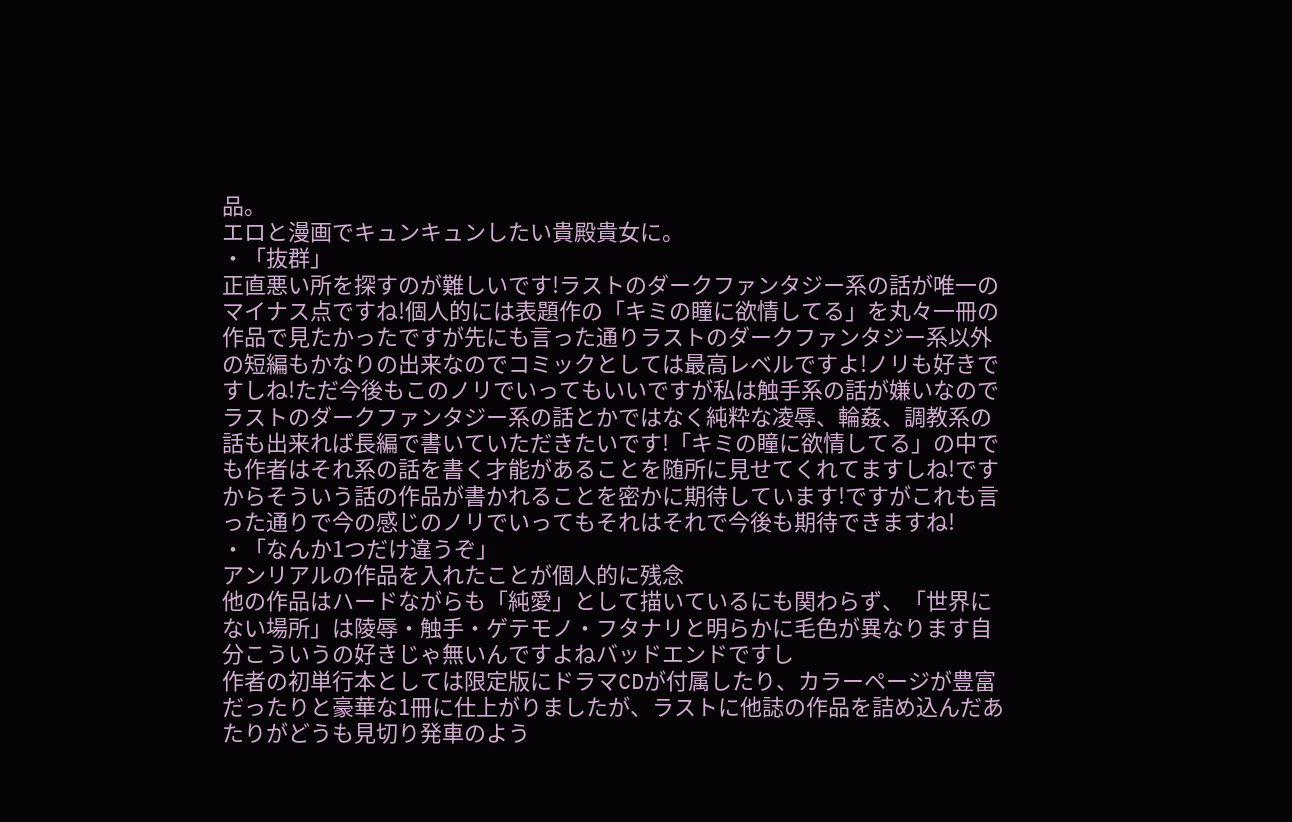品。
エロと漫画でキュンキュンしたい貴殿貴女に。
・「抜群」
正直悪い所を探すのが難しいです!ラストのダークファンタジー系の話が唯一のマイナス点ですね!個人的には表題作の「キミの瞳に欲情してる」を丸々一冊の作品で見たかったですが先にも言った通りラストのダークファンタジー系以外の短編もかなりの出来なのでコミックとしては最高レベルですよ!ノリも好きですしね!ただ今後もこのノリでいってもいいですが私は触手系の話が嫌いなのでラストのダークファンタジー系の話とかではなく純粋な凌辱、輪姦、調教系の話も出来れば長編で書いていただきたいです!「キミの瞳に欲情してる」の中でも作者はそれ系の話を書く才能があることを随所に見せてくれてますしね!ですからそういう話の作品が書かれることを密かに期待しています!ですがこれも言った通りで今の感じのノリでいってもそれはそれで今後も期待できますね!
・「なんか1つだけ違うぞ」
アンリアルの作品を入れたことが個人的に残念
他の作品はハードながらも「純愛」として描いているにも関わらず、「世界にない場所」は陵辱・触手・ゲテモノ・フタナリと明らかに毛色が異なります自分こういうの好きじゃ無いんですよねバッドエンドですし
作者の初単行本としては限定版にドラマCDが付属したり、カラーページが豊富だったりと豪華な1冊に仕上がりましたが、ラストに他誌の作品を詰め込んだあたりがどうも見切り発車のよう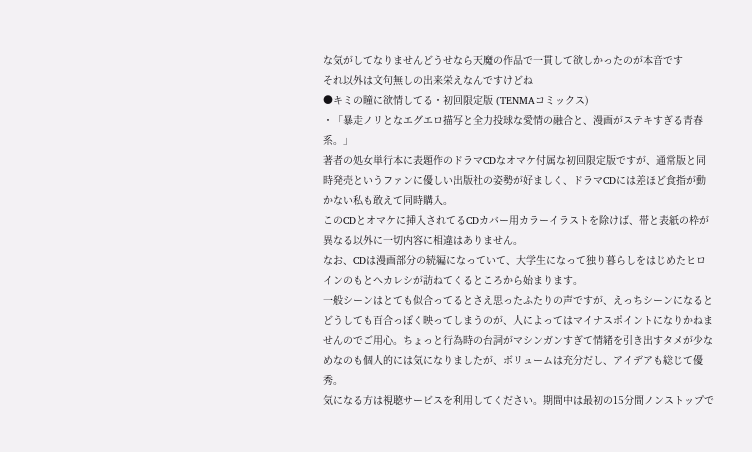な気がしてなりませんどうせなら天魔の作品で一貫して欲しかったのが本音です
それ以外は文句無しの出来栄えなんですけどね
●キミの瞳に欲情してる・初回限定版 (TENMAコミックス)
・「暴走ノリとなエグエロ描写と全力投球な愛情の融合と、漫画がステキすぎる青春系。」
著者の処女単行本に表題作のドラマCDなオマケ付属な初回限定版ですが、通常版と同時発売というファンに優しい出版社の姿勢が好ましく、ドラマCDには差ほど食指が動かない私も敢えて同時購入。
このCDとオマケに挿入されてるCDカバー用カラーイラストを除けば、帯と表紙の枠が異なる以外に一切内容に相違はありません。
なお、CDは漫画部分の続編になっていて、大学生になって独り暮らしをはじめたヒロインのもとへカレシが訪ねてくるところから始まります。
一般シーンはとても似合ってるとさえ思ったふたりの声ですが、えっちシーンになるとどうしても百合っぽく映ってしまうのが、人によってはマイナスポイントになりかねませんのでご用心。ちょっと行為時の台詞がマシンガンすぎて情緒を引き出すタメが少なめなのも個人的には気になりましたが、ボリュームは充分だし、アイデアも総じて優秀。
気になる方は視聴サービスを利用してください。期間中は最初の15分間ノンストップで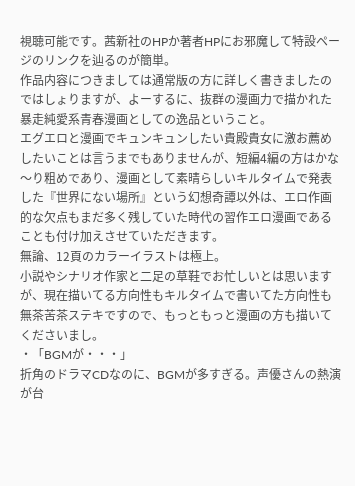視聴可能です。茜新社のHPか著者HPにお邪魔して特設ページのリンクを辿るのが簡単。
作品内容につきましては通常版の方に詳しく書きましたのではしょりますが、よーするに、抜群の漫画力で描かれた暴走純愛系青春漫画としての逸品ということ。
エグエロと漫画でキュンキュンしたい貴殿貴女に激お薦めしたいことは言うまでもありませんが、短編4編の方はかな〜り粗めであり、漫画として素晴らしいキルタイムで発表した『世界にない場所』という幻想奇譚以外は、エロ作画的な欠点もまだ多く残していた時代の習作エロ漫画であることも付け加えさせていただきます。
無論、12頁のカラーイラストは極上。
小説やシナリオ作家と二足の草鞋でお忙しいとは思いますが、現在描いてる方向性もキルタイムで書いてた方向性も無茶苦茶ステキですので、もっともっと漫画の方も描いてくださいまし。
・「BGMが・・・」
折角のドラマCDなのに、BGMが多すぎる。声優さんの熱演が台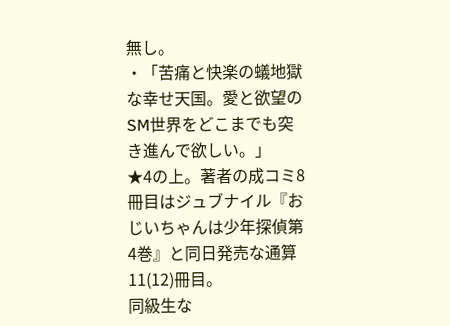無し。
・「苦痛と快楽の蟻地獄な幸せ天国。愛と欲望のSM世界をどこまでも突き進んで欲しい。」
★4の上。著者の成コミ8冊目はジュブナイル『おじいちゃんは少年探偵第4巻』と同日発売な通算11(12)冊目。
同級生な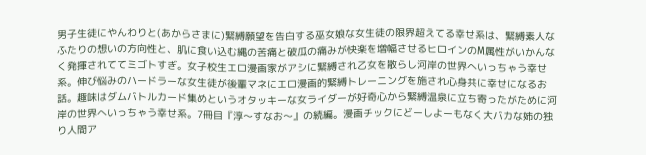男子生徒にやんわりと(あからさまに)緊縛願望を告白する巫女娘な女生徒の限界超えてる幸せ系は、緊縛素人なふたりの想いの方向性と、肌に食い込む縄の苦痛と破瓜の痛みが快楽を増幅させるヒロインのM属性がいかんなく発揮されててミゴトすぎ。女子校生エロ漫画家がアシに緊縛され乙女を散らし河岸の世界へいっちゃう幸せ系。伸び悩みのハードラーな女生徒が後輩マネにエロ漫画的緊縛トレーニングを施され心身共に幸せになるお話。趣味はダムバトルカード集めというオタッキーな女ライダーが好奇心から緊縛温泉に立ち寄ったがために河岸の世界へいっちゃう幸せ系。7冊目『淳〜すなお〜』の続編。漫画チックにどーしよーもなく大バカな姉の独り人間ア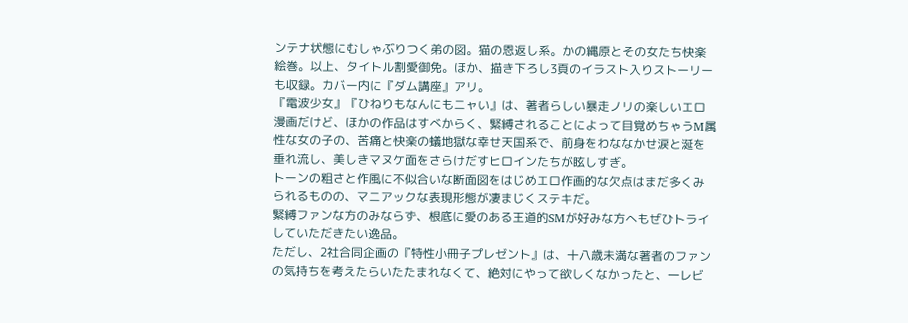ンテナ状態にむしゃぶりつく弟の図。猫の恩返し系。かの縄原とその女たち快楽絵巻。以上、タイトル割愛御免。ほか、描き下ろし3頁のイラスト入りストーリーも収録。カバー内に『ダム講座』アリ。
『電波少女』『ひねりもなんにもニャい』は、著者らしい暴走ノリの楽しいエロ漫画だけど、ほかの作品はすべからく、緊縛されることによって目覚めちゃうM属性な女の子の、苦痛と快楽の蟻地獄な幸せ天国系で、前身をわななかせ涙と涎を垂れ流し、美しきマヌケ面をさらけだすヒロインたちが眩しすぎ。
トーンの粗さと作風に不似合いな断面図をはじめエロ作画的な欠点はまだ多くみられるものの、マニアックな表現形態が凄まじくステキだ。
緊縛ファンな方のみならず、根底に愛のある王道的SMが好みな方へもぜひトライしていただきたい逸品。
ただし、2社合同企画の『特性小冊子プレゼント』は、十八歳未満な著者のファンの気持ちを考えたらいたたまれなくて、絶対にやって欲しくなかったと、一レビ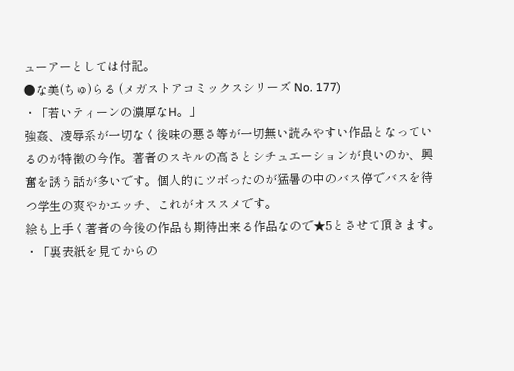ューアーとしては付記。
●な美(ちゅ)らる (メガストアコミックスシリーズ No. 177)
・「若いティーンの濃厚なH。」
強姦、凌辱系が一切なく後味の悪さ等が一切無い読みやすい作品となっているのが特徴の今作。著者のスキルの高さとシチュエーションが良いのか、興奮を誘う話が多いです。個人的にツボったのが猛暑の中のバス停でバスを待つ学生の爽やかエッチ、これがオススメです。
絵も上手く著者の今後の作品も期待出来る作品なので★5とさせて頂きます。
・「裏表紙を見てからの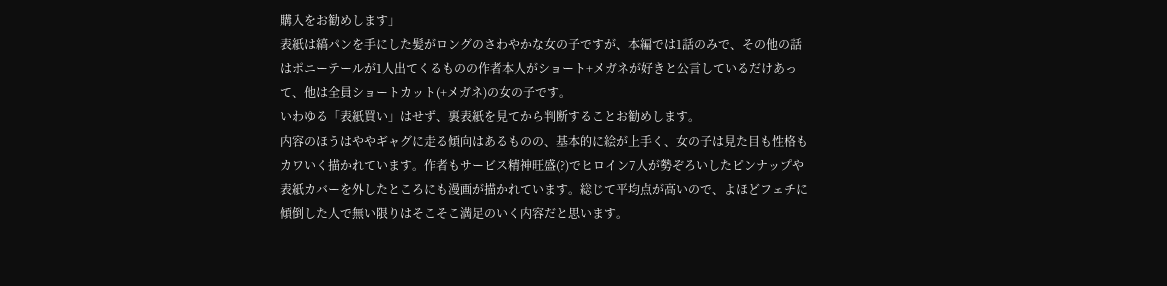購入をお勧めします」
表紙は縞パンを手にした髪がロングのさわやかな女の子ですが、本編では1話のみで、その他の話はポニーテールが1人出てくるものの作者本人がショート+メガネが好きと公言しているだけあって、他は全員ショートカット(+メガネ)の女の子です。
いわゆる「表紙買い」はせず、裏表紙を見てから判断することお勧めします。
内容のほうはややギャグに走る傾向はあるものの、基本的に絵が上手く、女の子は見た目も性格もカワいく描かれています。作者もサービス精神旺盛(?)でヒロイン7人が勢ぞろいしたピンナップや表紙カバーを外したところにも漫画が描かれています。総じて平均点が高いので、よほどフェチに傾倒した人で無い限りはそこそこ満足のいく内容だと思います。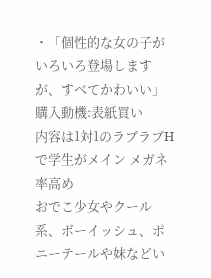・「個性的な女の子がいろいろ登場しますが、すべてかわいい」
購入動機:表紙買い
内容は1対1のラブラブHで学生がメイン メガネ率高め
おでこ少女やクール系、ボーイッシュ、ポニーテールや妹などい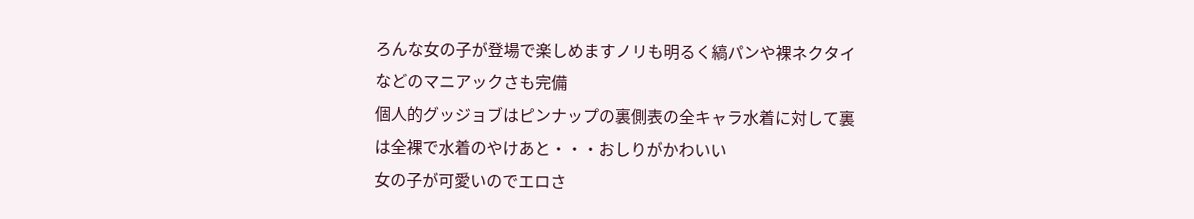ろんな女の子が登場で楽しめますノリも明るく縞パンや裸ネクタイなどのマニアックさも完備
個人的グッジョブはピンナップの裏側表の全キャラ水着に対して裏は全裸で水着のやけあと・・・おしりがかわいい
女の子が可愛いのでエロさ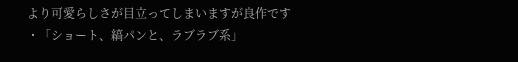より可愛らしさが目立ってしまいますが良作です
・「ショート、縞パンと、ラブラブ系」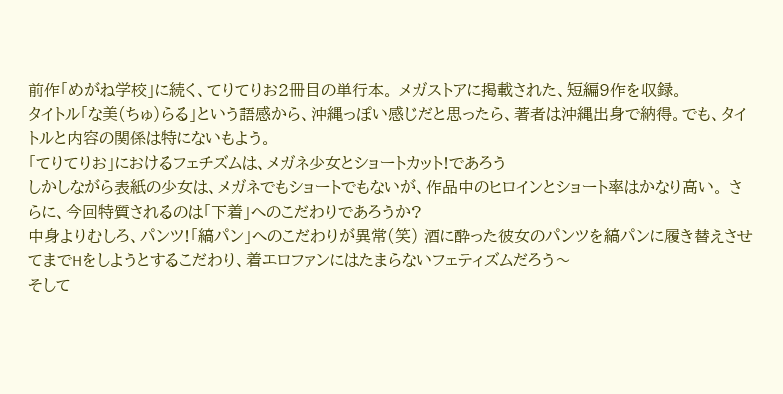前作「めがね学校」に続く、てりてりお2冊目の単行本。 メガストアに掲載された、短編9作を収録。
タイトル「な美(ちゅ)らる」という語感から、沖縄っぽい感じだと思ったら、著者は沖縄出身で納得。でも、タイトルと内容の関係は特にないもよう。
「てりてりお」におけるフェチズムは、メガネ少女とショートカット!であろう
しかしながら表紙の少女は、メガネでもショートでもないが、作品中のヒロインとショート率はかなり高い。 さらに、今回特質されるのは「下着」へのこだわりであろうか?
中身よりむしろ、パンツ!「縞パン」へのこだわりが異常(笑) 酒に酔った彼女のパンツを縞パンに履き替えさせてまでHをしようとするこだわり、着エロファンにはたまらないフェティズムだろう〜
そして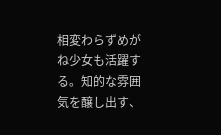相変わらずめがね少女も活躍する。知的な雰囲気を醸し出す、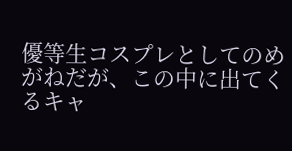優等生コスプレとしてのめがねだが、この中に出てくるキャ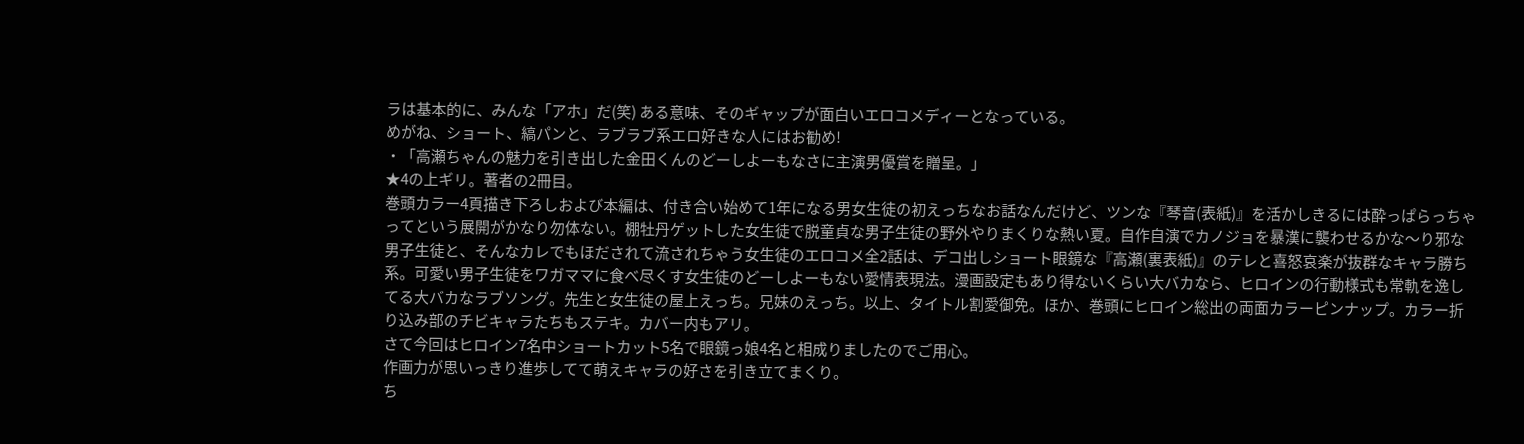ラは基本的に、みんな「アホ」だ(笑) ある意味、そのギャップが面白いエロコメディーとなっている。
めがね、ショート、縞パンと、ラブラブ系エロ好きな人にはお勧め!
・「高瀬ちゃんの魅力を引き出した金田くんのどーしよーもなさに主演男優賞を贈呈。」
★4の上ギリ。著者の2冊目。
巻頭カラー4頁描き下ろしおよび本編は、付き合い始めて1年になる男女生徒の初えっちなお話なんだけど、ツンな『琴音(表紙)』を活かしきるには酔っぱらっちゃってという展開がかなり勿体ない。棚牡丹ゲットした女生徒で脱童貞な男子生徒の野外やりまくりな熱い夏。自作自演でカノジョを暴漢に襲わせるかな〜り邪な男子生徒と、そんなカレでもほだされて流されちゃう女生徒のエロコメ全2話は、デコ出しショート眼鏡な『高瀬(裏表紙)』のテレと喜怒哀楽が抜群なキャラ勝ち系。可愛い男子生徒をワガママに食べ尽くす女生徒のどーしよーもない愛情表現法。漫画設定もあり得ないくらい大バカなら、ヒロインの行動様式も常軌を逸してる大バカなラブソング。先生と女生徒の屋上えっち。兄妹のえっち。以上、タイトル割愛御免。ほか、巻頭にヒロイン総出の両面カラーピンナップ。カラー折り込み部のチビキャラたちもステキ。カバー内もアリ。
さて今回はヒロイン7名中ショートカット5名で眼鏡っ娘4名と相成りましたのでご用心。
作画力が思いっきり進歩してて萌えキャラの好さを引き立てまくり。
ち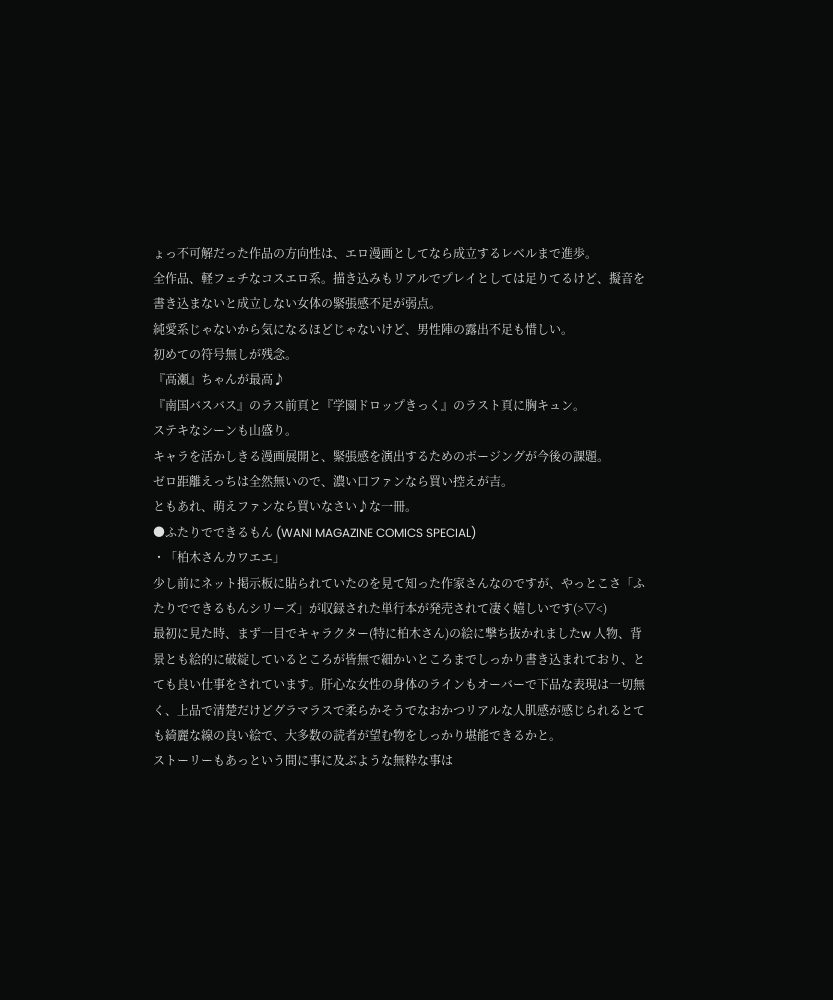ょっ不可解だった作品の方向性は、エロ漫画としてなら成立するレベルまで進歩。
全作品、軽フェチなコスエロ系。描き込みもリアルでプレイとしては足りてるけど、擬音を書き込まないと成立しない女体の緊張感不足が弱点。
純愛系じゃないから気になるほどじゃないけど、男性陣の露出不足も惜しい。
初めての符号無しが残念。
『高瀬』ちゃんが最高♪
『南国バスバス』のラス前頁と『学園ドロップきっく』のラスト頁に胸キュン。
ステキなシーンも山盛り。
キャラを活かしきる漫画展開と、緊張感を演出するためのポージングが今後の課題。
ゼロ距離えっちは全然無いので、濃い口ファンなら買い控えが吉。
ともあれ、萌えファンなら買いなさい♪な一冊。
●ふたりでできるもん (WANI MAGAZINE COMICS SPECIAL)
・「柏木さんカワエエ」
少し前にネット掲示板に貼られていたのを見て知った作家さんなのですが、やっとこさ「ふたりでできるもんシリーズ」が収録された単行本が発売されて凄く嬉しいです(>▽<)
最初に見た時、まず一目でキャラクター(特に柏木さん)の絵に撃ち抜かれましたw 人物、背景とも絵的に破綻しているところが皆無で細かいところまでしっかり書き込まれており、とても良い仕事をされています。肝心な女性の身体のラインもオーバーで下品な表現は一切無く、上品で清楚だけどグラマラスで柔らかそうでなおかつリアルな人肌感が感じられるとても綺麗な線の良い絵で、大多数の読者が望む物をしっかり堪能できるかと。
ストーリーもあっという間に事に及ぶような無粋な事は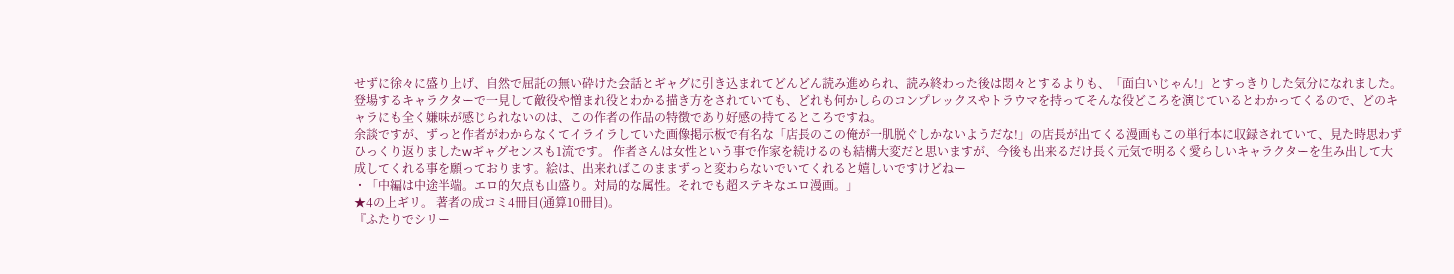せずに徐々に盛り上げ、自然で屈託の無い砕けた会話とギャグに引き込まれてどんどん読み進められ、読み終わった後は悶々とするよりも、「面白いじゃん!」とすっきりした気分になれました。登場するキャラクターで一見して敵役や憎まれ役とわかる描き方をされていても、どれも何かしらのコンプレックスやトラウマを持ってそんな役どころを演じているとわかってくるので、どのキャラにも全く嫌味が感じられないのは、この作者の作品の特徴であり好感の持てるところですね。
余談ですが、ずっと作者がわからなくてイライラしていた画像掲示板で有名な「店長のこの俺が一肌脱ぐしかないようだな!」の店長が出てくる漫画もこの単行本に収録されていて、見た時思わずひっくり返りましたwギャグセンスも1流です。 作者さんは女性という事で作家を続けるのも結構大変だと思いますが、今後も出来るだけ長く元気で明るく愛らしいキャラクターを生み出して大成してくれる事を願っております。絵は、出来ればこのままずっと変わらないでいてくれると嬉しいですけどねー
・「中編は中途半端。エロ的欠点も山盛り。対局的な属性。それでも超ステキなエロ漫画。」
★4の上ギリ。 著者の成コミ4冊目(通算10冊目)。
『ふたりでシリー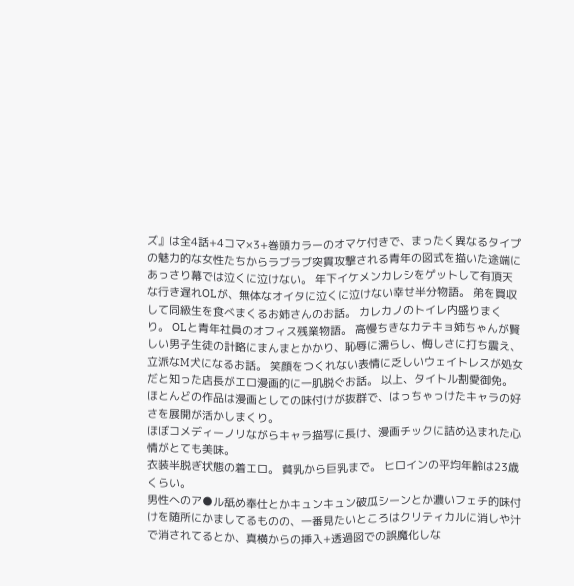ズ』は全4話+4コマ×3+巻頭カラーのオマケ付きで、まったく異なるタイプの魅力的な女性たちからラブラブ突貫攻撃される青年の図式を描いた途端にあっさり幕では泣くに泣けない。 年下イケメンカレシをゲットして有頂天な行き遅れOLが、無体なオイタに泣くに泣けない幸せ半分物語。 弟を買収して同級生を食べまくるお姉さんのお話。 カレカノのトイレ内盛りまくり。 OLと青年社員のオフィス残業物語。 高慢ちきなカテキョ姉ちゃんが賢しい男子生徒の計略にまんまとかかり、恥辱に濡らし、悔しさに打ち震え、立派なM犬になるお話。 笑顔をつくれない表情に乏しいウェイトレスが処女だと知った店長がエロ漫画的に一肌脱ぐお話。 以上、タイトル割愛御免。
ほとんどの作品は漫画としての味付けが抜群で、はっちゃっけたキャラの好さを展開が活かしまくり。
ほぼコメディーノリながらキャラ描写に長け、漫画チックに詰め込まれた心情がとても美味。
衣装半脱ぎ状態の着エロ。 貧乳から巨乳まで。 ヒロインの平均年齢は23歳くらい。
男性へのア●ル舐め奉仕とかキュンキュン破瓜シーンとか濃いフェチ的味付けを随所にかましてるものの、一番見たいところはクリティカルに消しや汁で消されてるとか、真横からの挿入+透過図での誤魔化しな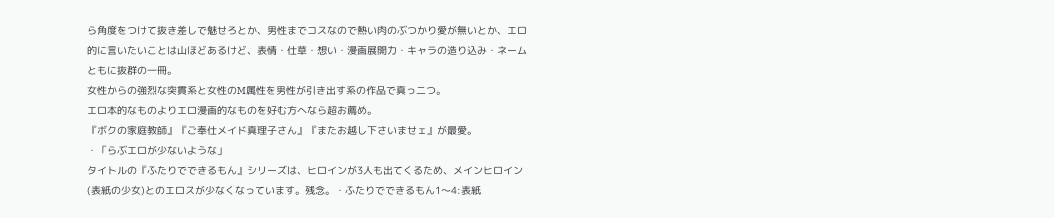ら角度をつけて抜き差しで魅せろとか、男性までコスなので熱い肉のぶつかり愛が無いとか、エロ的に言いたいことは山ほどあるけど、表情・仕草・想い・漫画展開力・キャラの造り込み・ネームともに抜群の一冊。
女性からの強烈な突貫系と女性のM属性を男性が引き出す系の作品で真っ二つ。
エロ本的なものよりエロ漫画的なものを好む方へなら超お薦め。
『ボクの家庭教師』『ご奉仕メイド真理子さん』『またお越し下さいませェ』が最愛。
・「らぶエロが少ないような」
タイトルの『ふたりでできるもん』シリーズは、ヒロインが3人も出てくるため、メインヒロイン(表紙の少女)とのエロスが少なくなっています。残念。・ふたりでできるもん1〜4:表紙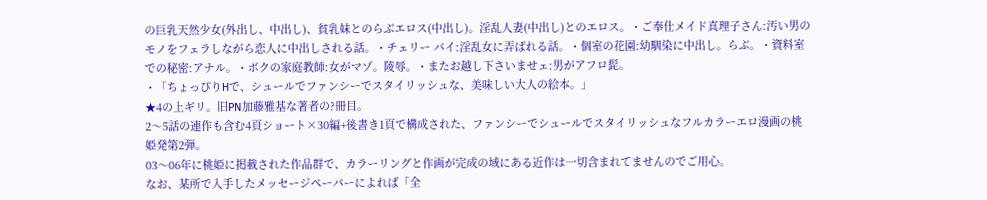の巨乳天然少女(外出し、中出し)、貧乳妹とのらぶエロス(中出し)。淫乱人妻(中出し)とのエロス。・ご奉仕メイド真理子さん:汚い男のモノをフェラしながら恋人に中出しされる話。・チェリー パイ:淫乱女に弄ばれる話。・個室の花園:幼馴染に中出し。らぶ。・資料室での秘密:アナル。・ボクの家庭教師:女がマゾ。陵辱。・またお越し下さいませェ:男がアフロ髭。
・「ちょっぴりHで、シュールでファンシーでスタイリッシュな、美味しい大人の絵本。」
★4の上ギリ。旧PN加藤雅基な著者の?冊目。
2〜5話の連作も含む4頁ショート×30編+後書き1頁で構成された、ファンシーでシュールでスタイリッシュなフルカラーエロ漫画の桃姫発第2弾。
03〜06年に桃姫に掲載された作品群で、カラーリングと作画が完成の域にある近作は一切含まれてませんのでご用心。
なお、某所で入手したメッセージペーパーによれば「全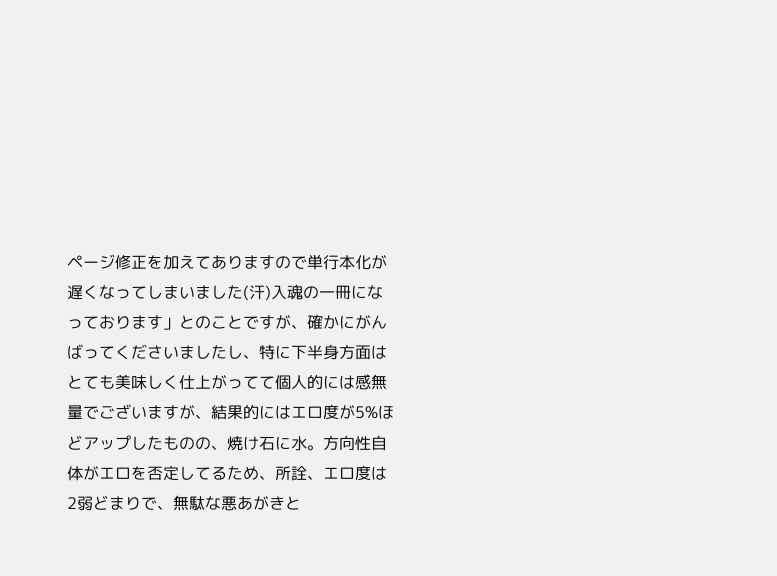ページ修正を加えてありますので単行本化が遅くなってしまいました(汗)入魂の一冊になっております」とのことですが、確かにがんばってくださいましたし、特に下半身方面はとても美味しく仕上がってて個人的には感無量でございますが、結果的にはエロ度が5%ほどアップしたものの、焼け石に水。方向性自体がエロを否定してるため、所詮、エロ度は2弱どまりで、無駄な悪あがきと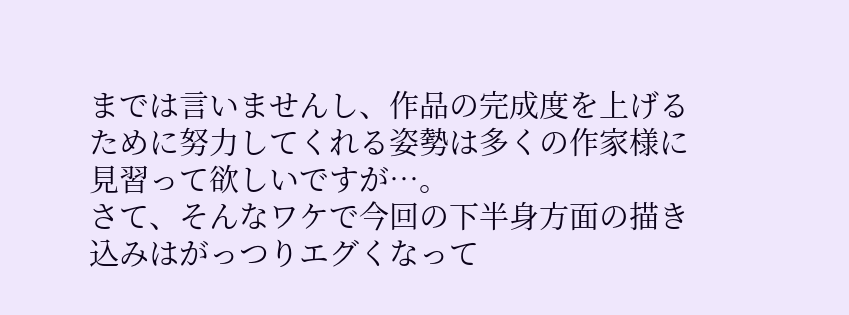までは言いませんし、作品の完成度を上げるために努力してくれる姿勢は多くの作家様に見習って欲しいですが…。
さて、そんなワケで今回の下半身方面の描き込みはがっつりエグくなって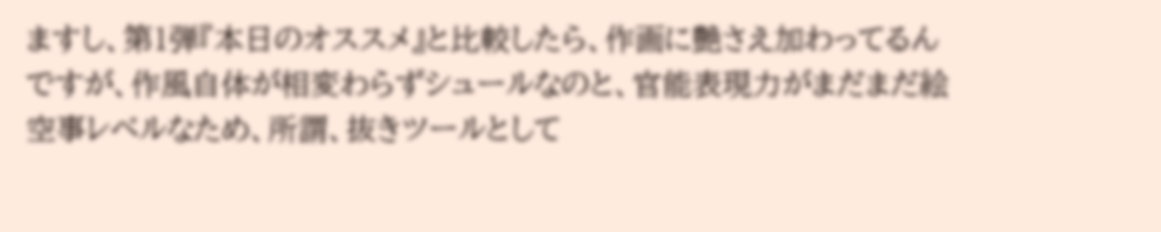ますし、第1弾『本日のオススメ』と比較したら、作画に艶さえ加わってるんですが、作風自体が相変わらずシュールなのと、官能表現力がまだまだ絵空事レベルなため、所謂、抜きツールとして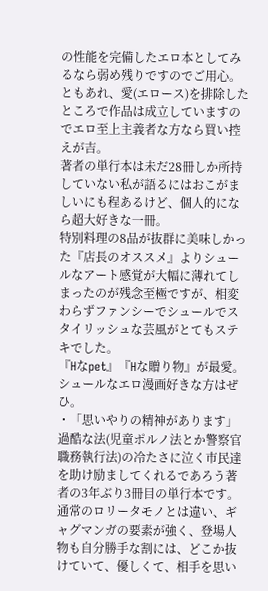の性能を完備したエロ本としてみるなら弱め残りですのでご用心。
ともあれ、愛(エロース)を排除したところで作品は成立していますのでエロ至上主義者な方なら買い控えが吉。
著者の単行本は未だ28冊しか所持していない私が語るにはおこがましいにも程あるけど、個人的になら超大好きな一冊。
特別料理の8品が抜群に美味しかった『店長のオススメ』よりシュールなアート感覚が大幅に薄れてしまったのが残念至極ですが、相変わらずファンシーでシュールでスタイリッシュな芸風がとてもステキでした。
『Hなpet』『Hな贈り物』が最愛。
シュールなエロ漫画好きな方はぜひ。
・「思いやりの精神があります」
過酷な法(児童ポルノ法とか警察官職務執行法)の冷たさに泣く市民達を助け励ましてくれるであろう著者の3年ぶり3冊目の単行本です。 通常のロリータモノとは違い、ギャグマンガの要素が強く、登場人物も自分勝手な割には、どこか抜けていて、優しくて、相手を思い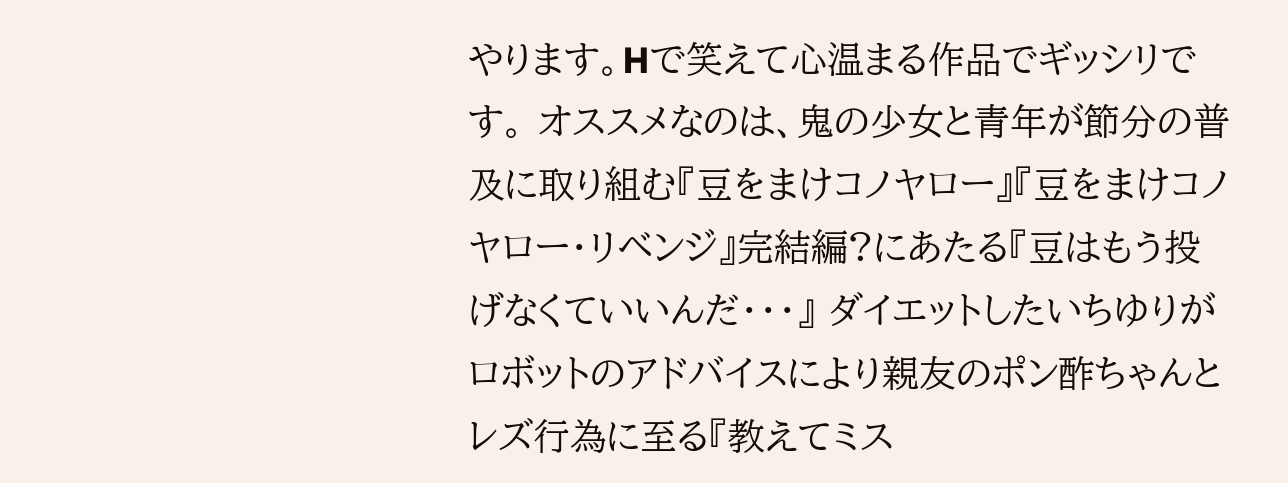やります。Hで笑えて心温まる作品でギッシリです。 オススメなのは、鬼の少女と青年が節分の普及に取り組む『豆をまけコノヤロー』『豆をまけコノヤロー・リベンジ』完結編?にあたる『豆はもう投げなくていいんだ・・・』 ダイエットしたいちゆりがロボットのアドバイスにより親友のポン酢ちゃんとレズ行為に至る『教えてミス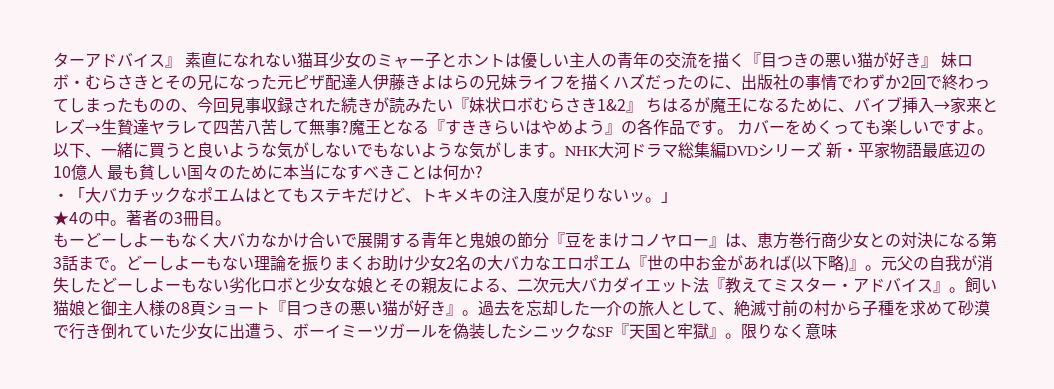ターアドバイス』 素直になれない猫耳少女のミャー子とホントは優しい主人の青年の交流を描く『目つきの悪い猫が好き』 妹ロボ・むらさきとその兄になった元ピザ配達人伊藤きよはらの兄妹ライフを描くハズだったのに、出版社の事情でわずか2回で終わってしまったものの、今回見事収録された続きが読みたい『妹状ロボむらさき1&2』 ちはるが魔王になるために、バイブ挿入→家来とレズ→生贄達ヤラレて四苦八苦して無事?魔王となる『すききらいはやめよう』の各作品です。 カバーをめくっても楽しいですよ。 以下、一緒に買うと良いような気がしないでもないような気がします。NHK大河ドラマ総集編DVDシリーズ 新・平家物語最底辺の10億人 最も貧しい国々のために本当になすべきことは何か?
・「大バカチックなポエムはとてもステキだけど、トキメキの注入度が足りないッ。」
★4の中。著者の3冊目。
もーどーしよーもなく大バカなかけ合いで展開する青年と鬼娘の節分『豆をまけコノヤロー』は、恵方巻行商少女との対決になる第3話まで。どーしよーもない理論を振りまくお助け少女2名の大バカなエロポエム『世の中お金があれば(以下略)』。元父の自我が消失したどーしよーもない劣化ロボと少女な娘とその親友による、二次元大バカダイエット法『教えてミスター・アドバイス』。飼い猫娘と御主人様の8頁ショート『目つきの悪い猫が好き』。過去を忘却した一介の旅人として、絶滅寸前の村から子種を求めて砂漠で行き倒れていた少女に出遭う、ボーイミーツガールを偽装したシニックなSF『天国と牢獄』。限りなく意味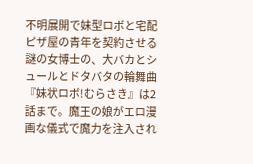不明展開で妹型ロボと宅配ピザ屋の青年を契約させる謎の女博士の、大バカとシュールとドタバタの輪舞曲『妹状ロボ!むらさき』は2話まで。魔王の娘がエロ漫画な儀式で魔力を注入され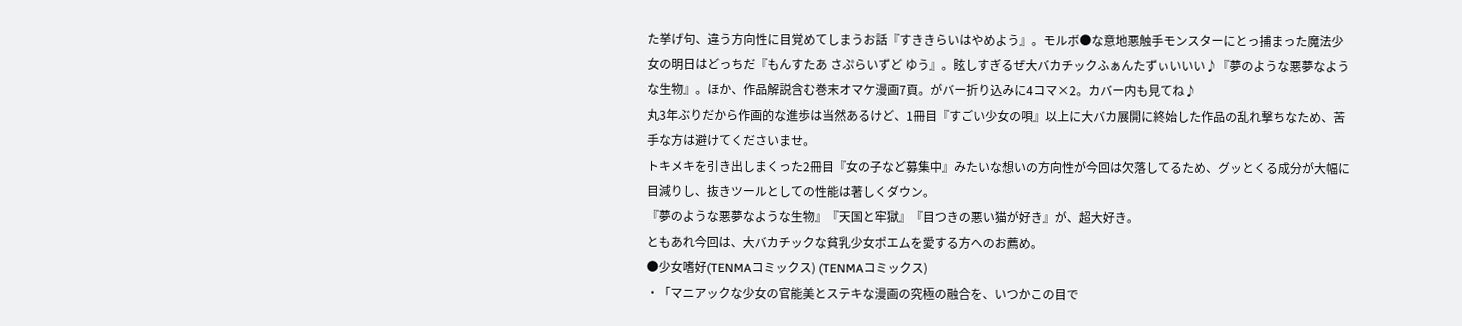た挙げ句、違う方向性に目覚めてしまうお話『すききらいはやめよう』。モルボ●な意地悪触手モンスターにとっ捕まった魔法少女の明日はどっちだ『もんすたあ さぷらいずど ゆう』。眩しすぎるぜ大バカチックふぁんたずぃいいい♪『夢のような悪夢なような生物』。ほか、作品解説含む巻末オマケ漫画7頁。がバー折り込みに4コマ×2。カバー内も見てね♪
丸3年ぶりだから作画的な進歩は当然あるけど、1冊目『すごい少女の唄』以上に大バカ展開に終始した作品の乱れ撃ちなため、苦手な方は避けてくださいませ。
トキメキを引き出しまくった2冊目『女の子など募集中』みたいな想いの方向性が今回は欠落してるため、グッとくる成分が大幅に目減りし、抜きツールとしての性能は著しくダウン。
『夢のような悪夢なような生物』『天国と牢獄』『目つきの悪い猫が好き』が、超大好き。
ともあれ今回は、大バカチックな貧乳少女ポエムを愛する方へのお薦め。
●少女嗜好(TENMAコミックス) (TENMAコミックス)
・「マニアックな少女の官能美とステキな漫画の究極の融合を、いつかこの目で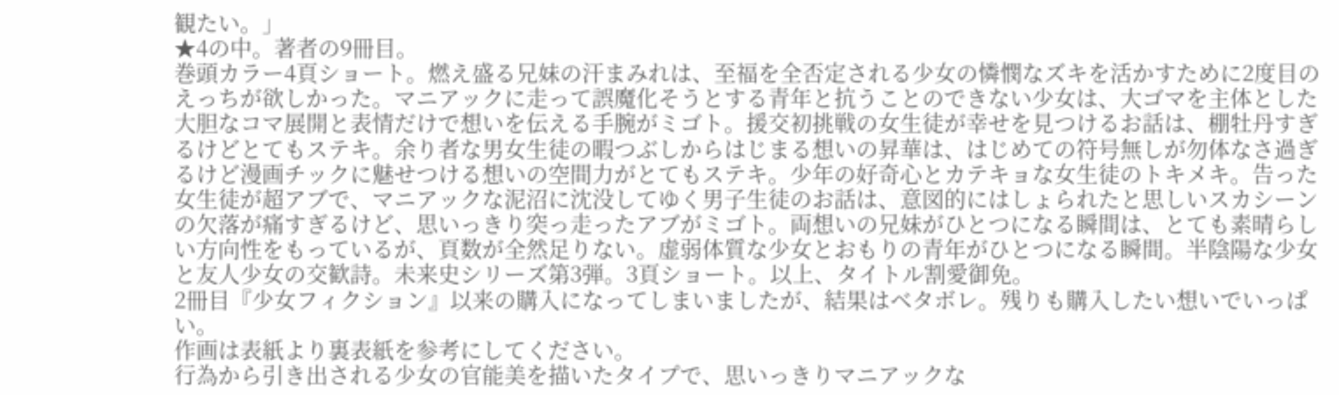観たい。」
★4の中。著者の9冊目。
巻頭カラー4頁ショート。燃え盛る兄妹の汗まみれは、至福を全否定される少女の憐憫なズキを活かすために2度目のえっちが欲しかった。マニアックに走って誤魔化そうとする青年と抗うことのできない少女は、大ゴマを主体とした大胆なコマ展開と表情だけで想いを伝える手腕がミゴト。援交初挑戦の女生徒が幸せを見つけるお話は、棚牡丹すぎるけどとてもステキ。余り者な男女生徒の暇つぶしからはじまる想いの昇華は、はじめての符号無しが勿体なさ過ぎるけど漫画チックに魅せつける想いの空間力がとてもステキ。少年の好奇心とカテキョな女生徒のトキメキ。告った女生徒が超アブで、マニアックな泥沼に沈没してゆく男子生徒のお話は、意図的にはしょられたと思しいスカシーンの欠落が痛すぎるけど、思いっきり突っ走ったアブがミゴト。両想いの兄妹がひとつになる瞬間は、とても素晴らしい方向性をもっているが、頁数が全然足りない。虚弱体質な少女とおもりの青年がひとつになる瞬間。半陰陽な少女と友人少女の交歓詩。未来史シリーズ第3弾。3頁ショート。以上、タイトル割愛御免。
2冊目『少女フィクション』以来の購入になってしまいましたが、結果はベタボレ。残りも購入したい想いでいっぱい。
作画は表紙より裏表紙を参考にしてください。
行為から引き出される少女の官能美を描いたタイプで、思いっきりマニアックな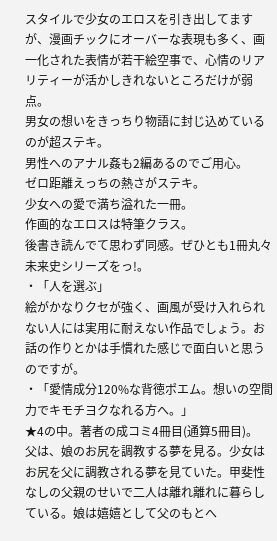スタイルで少女のエロスを引き出してますが、漫画チックにオーバーな表現も多く、画一化された表情が若干絵空事で、心情のリアリティーが活かしきれないところだけが弱点。
男女の想いをきっちり物語に封じ込めているのが超ステキ。
男性へのアナル姦も2編あるのでご用心。
ゼロ距離えっちの熱さがステキ。
少女への愛で満ち溢れた一冊。
作画的なエロスは特筆クラス。
後書き読んでて思わず同感。ぜひとも1冊丸々未来史シリーズをっ!。
・「人を選ぶ」
絵がかなりクセが強く、画風が受け入れられない人には実用に耐えない作品でしょう。お話の作りとかは手慣れた感じで面白いと思うのですが。
・「愛情成分120%な背徳ポエム。想いの空間力でキモチヨクなれる方へ。」
★4の中。著者の成コミ4冊目(通算5冊目)。
父は、娘のお尻を調教する夢を見る。少女はお尻を父に調教される夢を見ていた。甲斐性なしの父親のせいで二人は離れ離れに暮らしている。娘は嬉嬉として父のもとへ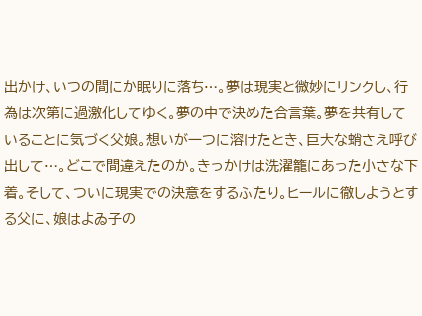出かけ、いつの間にか眠りに落ち…。夢は現実と微妙にリンクし、行為は次第に過激化してゆく。夢の中で決めた合言葉。夢を共有していることに気づく父娘。想いが一つに溶けたとき、巨大な蛸さえ呼び出して…。どこで間違えたのか。きっかけは洗濯籠にあった小さな下着。そして、ついに現実での決意をするふたり。ヒールに徹しようとする父に、娘はよゐ子の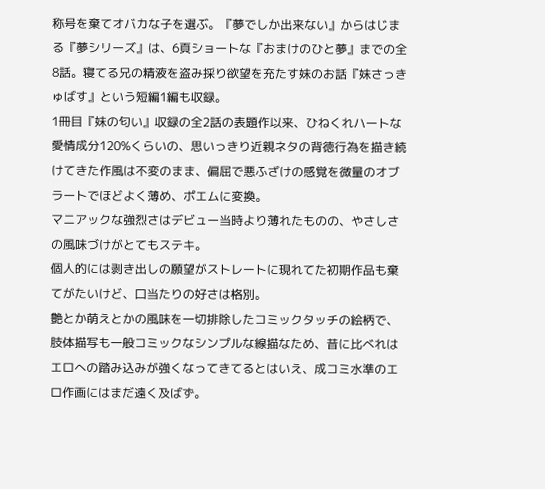称号を棄てオバカな子を選ぶ。『夢でしか出来ない』からはじまる『夢シリーズ』は、6頁ショートな『おまけのひと夢』までの全8話。寝てる兄の精液を盗み採り欲望を充たす妹のお話『妹さっきゅばす』という短編1編も収録。
1冊目『妹の匂い』収録の全2話の表題作以来、ひねくれハートな愛情成分120%くらいの、思いっきり近親ネタの背徳行為を描き続けてきた作風は不変のまま、偏屈で悪ふざけの感覚を微量のオブラートでほどよく薄め、ポエムに変換。
マニアックな強烈さはデビュー当時より薄れたものの、やさしさの風味づけがとてもステキ。
個人的には剥き出しの願望がストレートに現れてた初期作品も棄てがたいけど、口当たりの好さは格別。
艶とか萌えとかの風味を一切排除したコミックタッチの絵柄で、肢体描写も一般コミックなシンプルな線描なため、昔に比べれはエロへの踏み込みが強くなってきてるとはいえ、成コミ水準のエロ作画にはまだ遠く及ばず。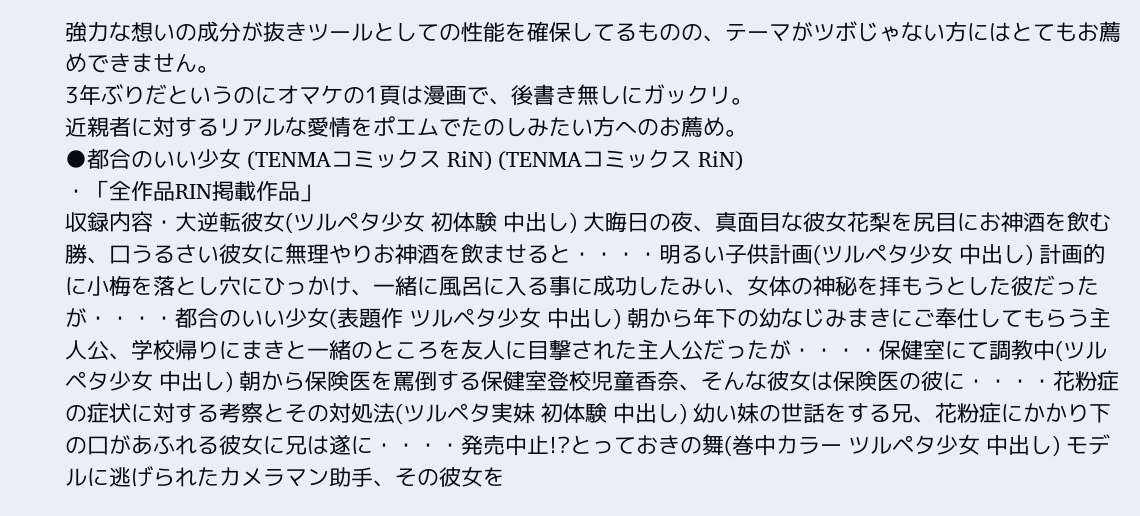強力な想いの成分が抜きツールとしての性能を確保してるものの、テーマがツボじゃない方にはとてもお薦めできません。
3年ぶりだというのにオマケの1頁は漫画で、後書き無しにガックリ。
近親者に対するリアルな愛情をポエムでたのしみたい方へのお薦め。
●都合のいい少女 (TENMAコミックス RiN) (TENMAコミックス RiN)
・「全作品RIN掲載作品」
収録内容・大逆転彼女(ツルペタ少女 初体験 中出し) 大晦日の夜、真面目な彼女花梨を尻目にお神酒を飲む勝、口うるさい彼女に無理やりお神酒を飲ませると・・・・明るい子供計画(ツルペタ少女 中出し) 計画的に小梅を落とし穴にひっかけ、一緒に風呂に入る事に成功したみい、女体の神秘を拝もうとした彼だったが・・・・都合のいい少女(表題作 ツルペタ少女 中出し) 朝から年下の幼なじみまきにご奉仕してもらう主人公、学校帰りにまきと一緒のところを友人に目撃された主人公だったが・・・・保健室にて調教中(ツルペタ少女 中出し) 朝から保険医を罵倒する保健室登校児童香奈、そんな彼女は保険医の彼に・・・・花粉症の症状に対する考察とその対処法(ツルペタ実妹 初体験 中出し) 幼い妹の世話をする兄、花粉症にかかり下の口があふれる彼女に兄は遂に・・・・発売中止!?とっておきの舞(巻中カラー ツルペタ少女 中出し) モデルに逃げられたカメラマン助手、その彼女を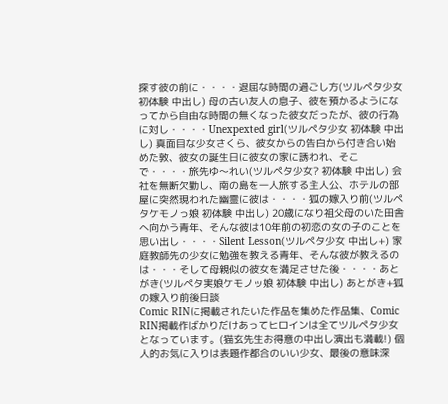探す彼の前に・・・・退屈な時間の過ごし方(ツルペタ少女 初体験 中出し) 母の古い友人の息子、彼を預かるようになってから自由な時間の無くなった彼女だったが、彼の行為に対し・・・・Unexpexted girl(ツルペタ少女 初体験 中出し) 真面目な少女さくら、彼女からの告白から付き合い始めた敦、彼女の誕生日に彼女の家に誘われ、そこで・・・・旅先ゆ〜れい(ツルペタ少女? 初体験 中出し) 会社を無断欠勤し、南の島を一人旅する主人公、ホテルの部屋に突然現われた幽霊に彼は・・・・狐の嫁入り前(ツルペタケモノっ娘 初体験 中出し) 20歳になり祖父母のいた田舎へ向かう青年、そんな彼は10年前の初恋の女の子のことを思い出し・・・・Silent Lesson(ツルペタ少女 中出し+) 家庭教師先の少女に勉強を教える青年、そんな彼が教えるのは・・・そして母親似の彼女を満足させた後・・・・あとがき(ツルペタ実娘ケモノッ娘 初体験 中出し) あとがき+狐の嫁入り前後日談
Comic RINに掲載されたいた作品を集めた作品集、Comic RIN掲載作ばかりだけあってヒロインは全てツルペタ少女となっています。(猫玄先生お得意の中出し演出も満載!) 個人的お気に入りは表題作都合のいい少女、最後の意味深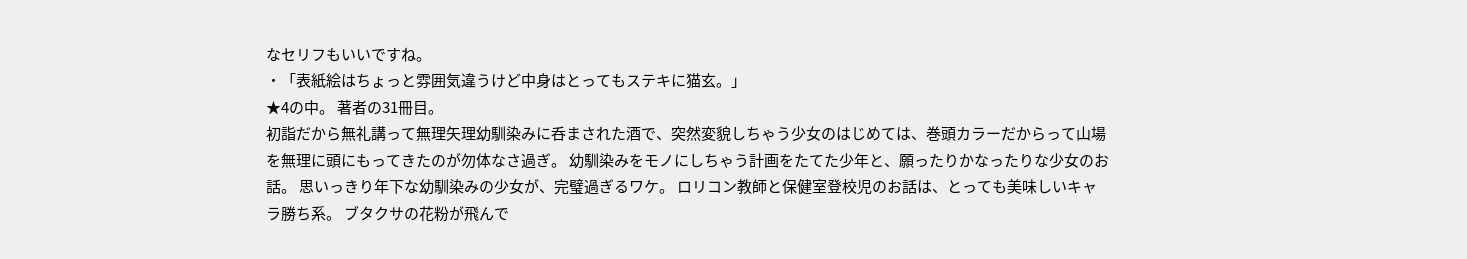なセリフもいいですね。
・「表紙絵はちょっと雰囲気違うけど中身はとってもステキに猫玄。」
★4の中。 著者の31冊目。
初詣だから無礼講って無理矢理幼馴染みに呑まされた酒で、突然変貌しちゃう少女のはじめては、巻頭カラーだからって山場を無理に頭にもってきたのが勿体なさ過ぎ。 幼馴染みをモノにしちゃう計画をたてた少年と、願ったりかなったりな少女のお話。 思いっきり年下な幼馴染みの少女が、完璧過ぎるワケ。 ロリコン教師と保健室登校児のお話は、とっても美味しいキャラ勝ち系。 ブタクサの花粉が飛んで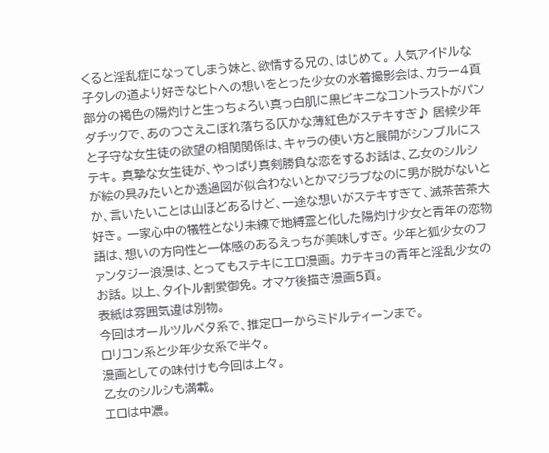くると淫乱症になってしまう妹と、欲情する兄の、はじめて。 人気アイドルな子タレの道より好きなヒトへの想いをとった少女の水着撮影会は、カラー4頁部分の褐色の陽灼けと生っちょろい真っ白肌に黒ビキニなコントラストがパンダチックで、あのつさえこぼれ落ちる仄かな薄紅色がステキすぎ♪ 居候少年と子守な女生徒の欲望の相関関係は、キャラの使い方と展開がシンプルにステキ。 真摯な女生徒が、やっぱり真剣勝負な恋をするお話は、乙女のシルシが絵の具みたいとか透過図が似合わないとかマジラブなのに男が脱がないとか、言いたいことは山ほどあるけど、一途な想いがステキすぎて、滅茶苦茶大好き。 一家心中の犠牲となり未練で地縛霊と化した陽灼け少女と青年の恋物語は、想いの方向性と一体感のあるえっちが美味しすぎ。 少年と狐少女のファンタジー浪漫は、とってもステキにエロ漫画。 カテキョの青年と淫乱少女のお話。 以上、タイトル割愛御免。 オマケ後描き漫画5頁。
表紙は雰囲気違は別物。
今回はオールツルペタ系で、推定ローからミドルティーンまで。
ロリコン系と少年少女系で半々。
漫画としての味付けも今回は上々。
乙女のシルシも満載。
エロは中濃。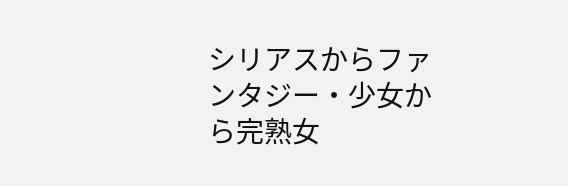シリアスからファンタジー・少女から完熟女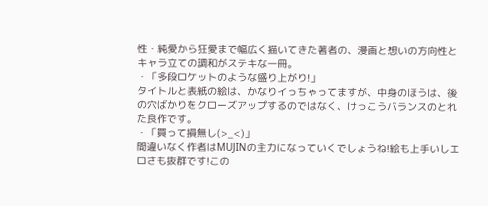性・純愛から狂愛まで幅広く描いてきた著者の、漫画と想いの方向性とキャラ立ての調和がステキな一冊。
・「多段ロケットのような盛り上がり!」
タイトルと表紙の絵は、かなりイっちゃってますが、中身のほうは、後の穴ばかりをクローズアップするのではなく、けっこうバランスのとれた良作です。
・「買って損無し(>_<)」
間違いなく作者はMUJINの主力になっていくでしょうね!絵も上手いしエロさも抜群です!この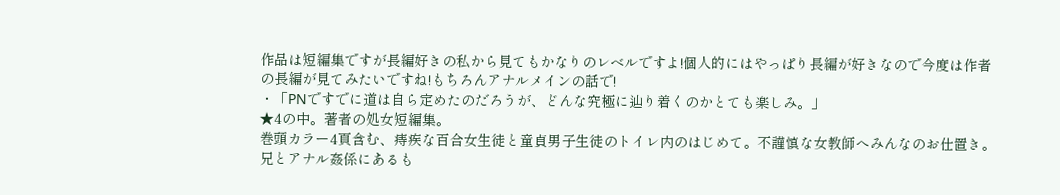作品は短編集ですが長編好きの私から見てもかなりのレベルですよ!個人的にはやっぱり長編が好きなので今度は作者の長編が見てみたいですね!もちろんアナルメインの話で!
・「PNですでに道は自ら定めたのだろうが、どんな究極に辿り着くのかとても楽しみ。」
★4の中。著者の処女短編集。
巻頭カラー4頁含む、痔疾な百合女生徒と童貞男子生徒のトイレ内のはじめて。不謹慎な女教師へみんなのお仕置き。兄とアナル姦係にあるも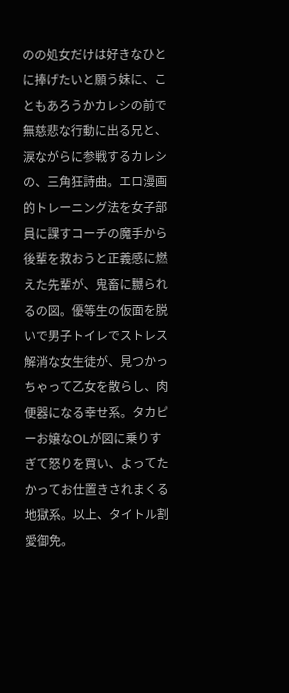のの処女だけは好きなひとに捧げたいと願う妹に、こともあろうかカレシの前で無慈悲な行動に出る兄と、涙ながらに参戦するカレシの、三角狂詩曲。エロ漫画的トレーニング法を女子部員に課すコーチの魔手から後輩を救おうと正義感に燃えた先輩が、鬼畜に嬲られるの図。優等生の仮面を脱いで男子トイレでストレス解消な女生徒が、見つかっちゃって乙女を散らし、肉便器になる幸せ系。タカピーお嬢なOLが図に乗りすぎて怒りを買い、よってたかってお仕置きされまくる地獄系。以上、タイトル割愛御免。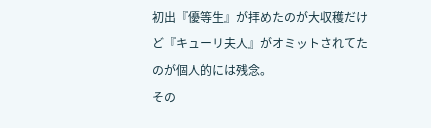初出『優等生』が拝めたのが大収穫だけど『キューリ夫人』がオミットされてたのが個人的には残念。
その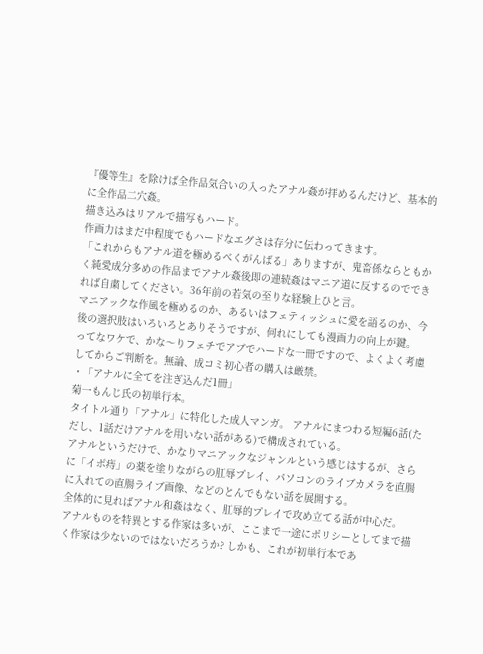『優等生』を除けば全作品気合いの入ったアナル姦が拝めるんだけど、基本的に全作品二穴姦。
描き込みはリアルで描写もハード。
作画力はまだ中程度でもハードなエグさは存分に伝わってきます。
「これからもアナル道を極めるべくがんばる」ありますが、鬼畜係ならともかく純愛成分多めの作品までアナル姦後即の連続姦はマニア道に反するのでできれば自粛してください。36年前の若気の至りな経験上ひと言。
マニアックな作風を極めるのか、あるいはフェティッシュに愛を語るのか、今後の選択肢はいろいろとありそうですが、何れにしても漫画力の向上が鍵。
ってなワケで、かな〜りフェチでアブでハードな一冊ですので、よくよく考慮してからご判断を。無論、成コミ初心者の購入は厳禁。
・「アナルに全てを注ぎ込んだ1冊」
菊一もんじ氏の初単行本。
タイトル通り「アナル」に特化した成人マンガ。 アナルにまつわる短編6話(ただし、1話だけアナルを用いない話がある)で構成されている。
アナルというだけで、かなりマニアックなジャンルという感じはするが、さらに「イボ痔」の薬を塗りながらの肛辱プレイ、パソコンのライブカメラを直腸に入れての直腸ライブ画像、などのとんでもない話を展開する。
全体的に見ればアナル和姦はなく、肛辱的プレイで攻め立てる話が中心だ。
アナルものを特異とする作家は多いが、ここまで一途にポリシーとしてまで描く作家は少ないのではないだろうか? しかも、これが初単行本であ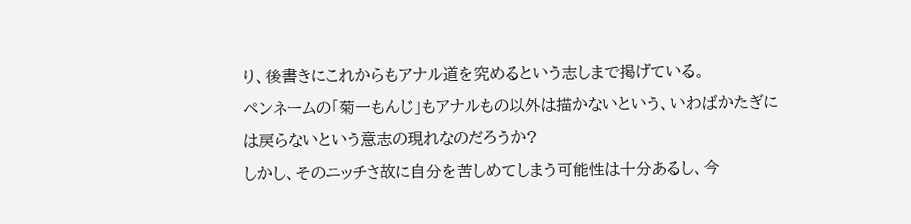り、後書きにこれからもアナル道を究めるという志しまで掲げている。
ペンネームの「菊一もんじ」もアナルもの以外は描かないという、いわばかたぎには戻らないという意志の現れなのだろうか?
しかし、そのニッチさ故に自分を苦しめてしまう可能性は十分あるし、今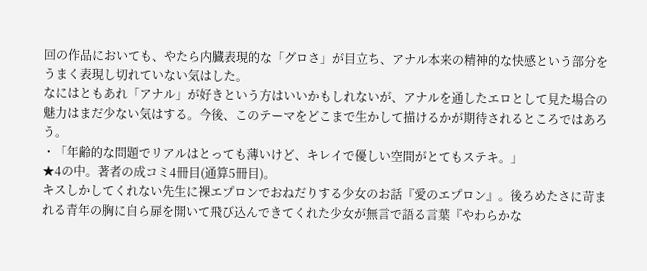回の作品においても、やたら内臓表現的な「グロさ」が目立ち、アナル本来の精神的な快感という部分をうまく表現し切れていない気はした。
なにはともあれ「アナル」が好きという方はいいかもしれないが、アナルを通したエロとして見た場合の魅力はまだ少ない気はする。今後、このテーマをどこまで生かして描けるかが期待されるところではあろう。
・「年齢的な問題でリアルはとっても薄いけど、キレイで優しい空間がとてもステキ。」
★4の中。著者の成コミ4冊目(通算5冊目)。
キスしかしてくれない先生に裸エプロンでおねだりする少女のお話『愛のエプロン』。後ろめたさに苛まれる青年の胸に自ら扉を開いて飛び込んできてくれた少女が無言で語る言葉『やわらかな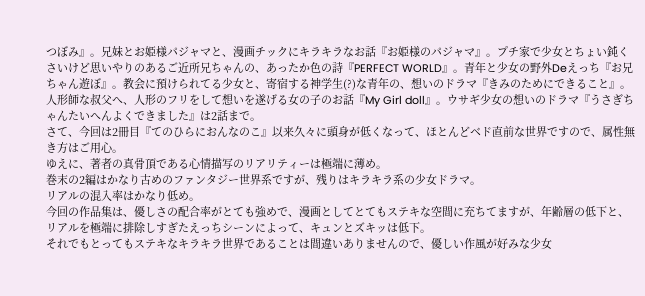つぼみ』。兄妹とお姫様パジャマと、漫画チックにキラキラなお話『お姫様のパジャマ』。プチ家で少女とちょい鈍くさいけど思いやりのあるご近所兄ちゃんの、あったか色の詩『PERFECT WORLD』。青年と少女の野外Deえっち『お兄ちゃん遊ぼ』。教会に預けられてる少女と、寄宿する神学生(?)な青年の、想いのドラマ『きみのためにできること』。人形師な叔父へ、人形のフリをして想いを遂げる女の子のお話『My Girl doll』。ウサギ少女の想いのドラマ『うさぎちゃんたいへんよくできました』は2話まで。
さて、今回は2冊目『てのひらにおんなのこ』以来久々に頭身が低くなって、ほとんどベド直前な世界ですので、属性無き方はご用心。
ゆえに、著者の真骨頂である心情描写のリアリティーは極端に薄め。
巻末の2編はかなり古めのファンタジー世界系ですが、残りはキラキラ系の少女ドラマ。
リアルの混入率はかなり低め。
今回の作品集は、優しさの配合率がとても強めで、漫画としてとてもステキな空間に充ちてますが、年齢層の低下と、リアルを極端に排除しすぎたえっちシーンによって、キュンとズキッは低下。
それでもとってもステキなキラキラ世界であることは間違いありませんので、優しい作風が好みな少女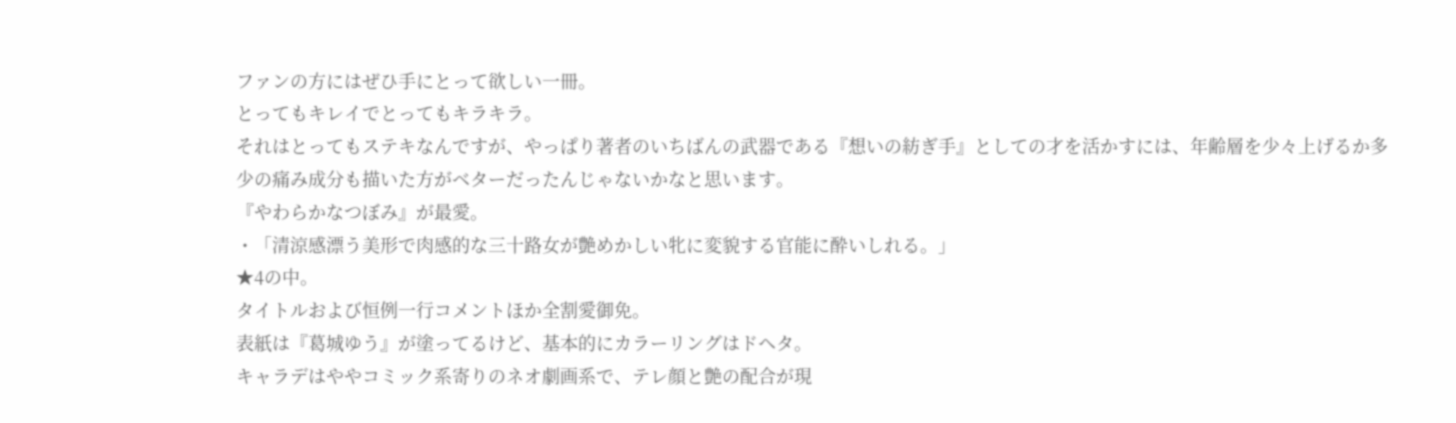ファンの方にはぜひ手にとって欲しい一冊。
とってもキレイでとってもキラキラ。
それはとってもステキなんですが、やっぱり著者のいちばんの武器である『想いの紡ぎ手』としての才を活かすには、年齢層を少々上げるか多少の痛み成分も描いた方がベターだったんじゃないかなと思います。
『やわらかなつぼみ』が最愛。
・「清涼感漂う美形で肉感的な三十路女が艶めかしい牝に変貌する官能に酔いしれる。」
★4の中。
タイトルおよび恒例一行コメントほか全割愛御免。
表紙は『葛城ゆう』が塗ってるけど、基本的にカラーリングはドヘタ。
キャラデはややコミック系寄りのネオ劇画系で、テレ顔と艶の配合が現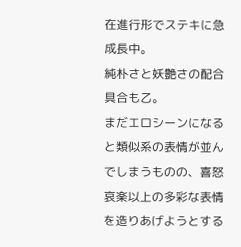在進行形でステキに急成長中。
純朴さと妖艶さの配合具合も乙。
まだエロシーンになると類似系の表情が並んでしまうものの、喜怒哀楽以上の多彩な表情を造りあげようとする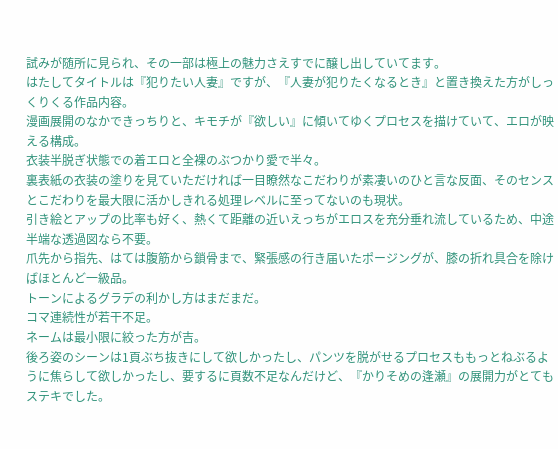試みが随所に見られ、その一部は極上の魅力さえすでに醸し出していてます。
はたしてタイトルは『犯りたい人妻』ですが、『人妻が犯りたくなるとき』と置き換えた方がしっくりくる作品内容。
漫画展開のなかできっちりと、キモチが『欲しい』に傾いてゆくプロセスを描けていて、エロが映える構成。
衣装半脱ぎ状態での着エロと全裸のぶつかり愛で半々。
裏表紙の衣装の塗りを見ていただければ一目瞭然なこだわりが素凄いのひと言な反面、そのセンスとこだわりを最大限に活かしきれる処理レベルに至ってないのも現状。
引き絵とアップの比率も好く、熱くて距離の近いえっちがエロスを充分垂れ流しているため、中途半端な透過図なら不要。
爪先から指先、はては腹筋から鎖骨まで、緊張感の行き届いたポージングが、膝の折れ具合を除けばほとんど一級品。
トーンによるグラデの利かし方はまだまだ。
コマ連続性が若干不足。
ネームは最小限に絞った方が吉。
後ろ姿のシーンは1頁ぶち抜きにして欲しかったし、パンツを脱がせるプロセスももっとねぶるように焦らして欲しかったし、要するに頁数不足なんだけど、『かりそめの逢瀬』の展開力がとてもステキでした。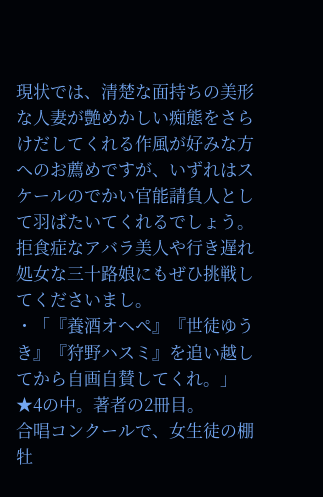現状では、清楚な面持ちの美形な人妻が艶めかしい痴態をさらけだしてくれる作風が好みな方へのお薦めですが、いずれはスケールのでかい官能請負人として羽ばたいてくれるでしょう。
拒食症なアバラ美人や行き遅れ処女な三十路娘にもぜひ挑戦してくださいまし。
・「『養酒オヘペ』『世徒ゆうき』『狩野ハスミ』を追い越してから自画自賛してくれ。」
★4の中。著者の2冊目。
合唱コンクールで、女生徒の棚牡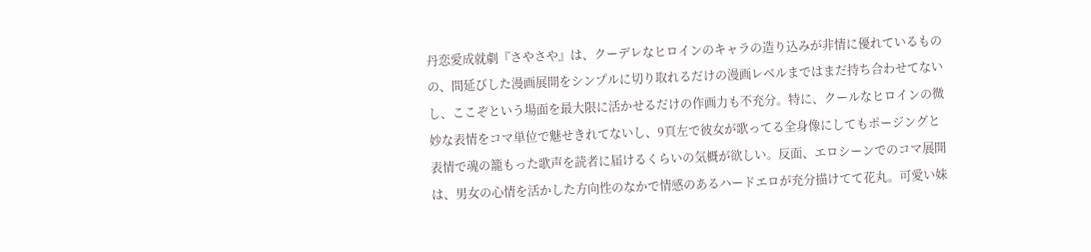丹恋愛成就劇『さやさや』は、クーデレなヒロインのキャラの造り込みが非情に優れているものの、間延びした漫画展開をシンプルに切り取れるだけの漫画レベルまではまだ持ち合わせてないし、ここぞという場面を最大限に活かせるだけの作画力も不充分。特に、クールなヒロインの微妙な表情をコマ単位で魅せきれてないし、9頁左で彼女が歌ってる全身像にしてもポージングと表情で魂の籠もった歌声を読者に届けるくらいの気概が欲しい。反面、エロシーンでのコマ展開は、男女の心情を活かした方向性のなかで情感のあるハードエロが充分描けてて花丸。可愛い妹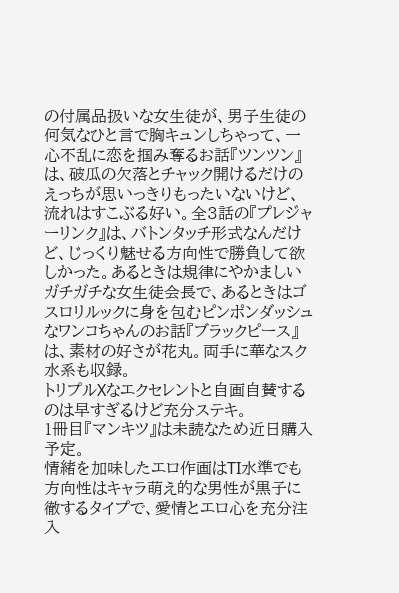の付属品扱いな女生徒が、男子生徒の何気なひと言で胸キュンしちゃって、一心不乱に恋を掴み奪るお話『ツンツン』は、破瓜の欠落とチャック開けるだけのえっちが思いっきりもったいないけど、流れはすこぶる好い。全3話の『プレジャーリンク』は、バトンタッチ形式なんだけど、じっくり魅せる方向性で勝負して欲しかった。あるときは規律にやかましいガチガチな女生徒会長で、あるときはゴスロリルックに身を包むピンポンダッシュなワンコちゃんのお話『ブラックピース』は、素材の好さが花丸。両手に華なスク水系も収録。
トリプルXなエクセレントと自画自賛するのは早すぎるけど充分ステキ。
1冊目『マンキツ』は未読なため近日購入予定。
情緒を加味したエロ作画はTI水準でも方向性はキャラ萌え的な男性が黒子に徹するタイプで、愛情とエロ心を充分注入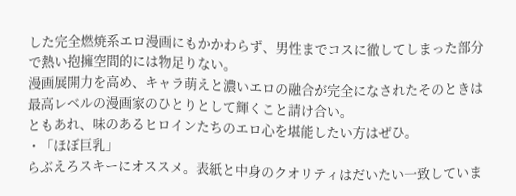した完全燃焼系エロ漫画にもかかわらず、男性までコスに徹してしまった部分で熱い抱擁空間的には物足りない。
漫画展開力を高め、キャラ萌えと濃いエロの融合が完全になされたそのときは最高レベルの漫画家のひとりとして輝くこと請け合い。
ともあれ、味のあるヒロインたちのエロ心を堪能したい方はぜひ。
・「ほぼ巨乳」
らぶえろスキーにオススメ。表紙と中身のクオリティはだいたい一致していま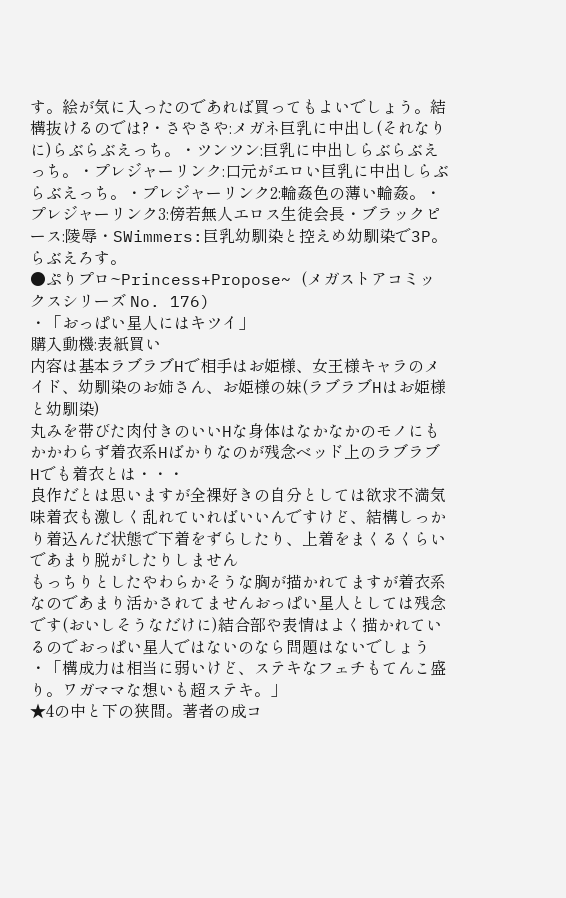す。絵が気に入ったのであれば買ってもよいでしょう。結構抜けるのでは?・さやさや:メガネ巨乳に中出し(それなりに)らぶらぶえっち。・ツンツン:巨乳に中出しらぶらぶえっち。・プレジャーリンク:口元がエロい巨乳に中出しらぶらぶえっち。・プレジャーリンク2:輪姦色の薄い輪姦。・プレジャーリンク3:傍若無人エロス生徒会長・ブラックピース:陵辱・SWimmers:巨乳幼馴染と控えめ幼馴染で3P。らぶえろす。
●ぷりプロ~Princess+Propose~ (メガストアコミックスシリーズ No. 176)
・「おっぱい星人にはキツイ」
購入動機:表紙買い
内容は基本ラブラブHで相手はお姫様、女王様キャラのメイド、幼馴染のお姉さん、お姫様の妹(ラブラブHはお姫様と幼馴染)
丸みを帯びた肉付きのいいHな身体はなかなかのモノにもかかわらず着衣系Hばかりなのが残念ベッド上のラブラブHでも着衣とは・・・
良作だとは思いますが全裸好きの自分としては欲求不満気味着衣も激しく乱れていればいいんですけど、結構しっかり着込んだ状態で下着をずらしたり、上着をまくるくらいであまり脱がしたりしません
もっちりとしたやわらかそうな胸が描かれてますが着衣系なのであまり活かされてませんおっぱい星人としては残念です(おいしそうなだけに)結合部や表情はよく描かれているのでおっぱい星人ではないのなら問題はないでしょう
・「構成力は相当に弱いけど、ステキなフェチもてんこ盛り。ワガママな想いも超ステキ。」
★4の中と下の狭間。著者の成コ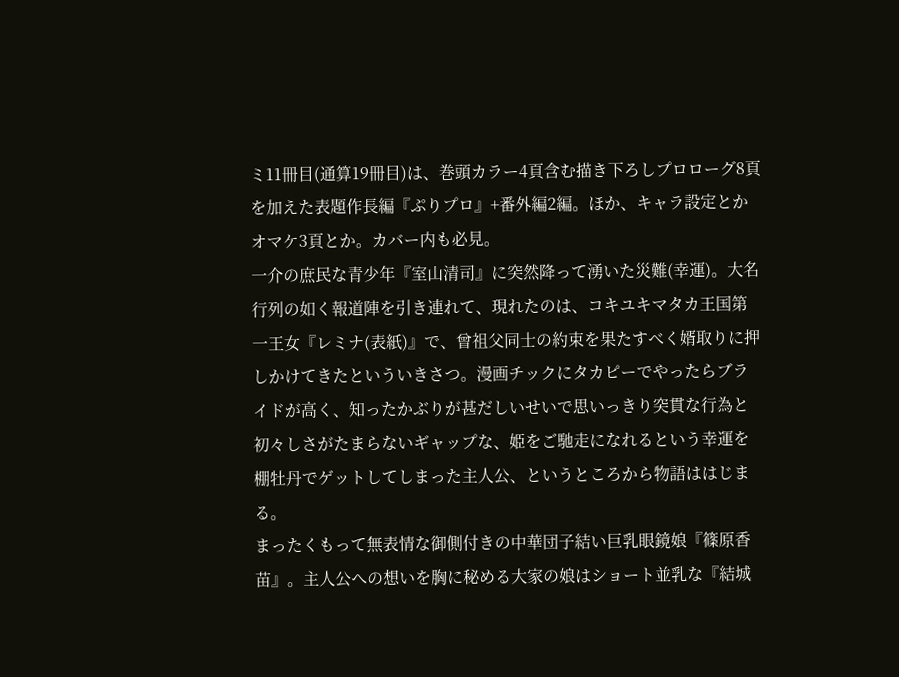ミ11冊目(通算19冊目)は、巻頭カラー4頁含む描き下ろしプロローグ8頁を加えた表題作長編『ぷりプロ』+番外編2編。ほか、キャラ設定とかオマケ3頁とか。カバー内も必見。
一介の庶民な青少年『室山清司』に突然降って湧いた災難(幸運)。大名行列の如く報道陣を引き連れて、現れたのは、コキユキマタカ王国第一王女『レミナ(表紙)』で、曾祖父同士の約束を果たすべく婿取りに押しかけてきたといういきさつ。漫画チックにタカピーでやったらブライドが高く、知ったかぶりが甚だしいせいで思いっきり突貫な行為と初々しさがたまらないギャップな、姫をご馳走になれるという幸運を棚牡丹でゲットしてしまった主人公、というところから物語ははじまる。
まったくもって無表情な御側付きの中華団子結い巨乳眼鏡娘『篠原香苗』。主人公への想いを胸に秘める大家の娘はショート並乳な『結城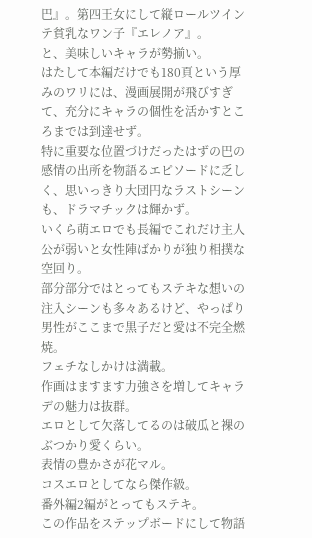巴』。第四王女にして縦ロールツインテ貧乳なワン子『エレノア』。
と、美味しいキャラが勢揃い。
はたして本編だけでも180頁という厚みのワリには、漫画展開が飛びすぎて、充分にキャラの個性を活かすところまでは到達せず。
特に重要な位置づけだったはずの巴の感情の出所を物語るエピソードに乏しく、思いっきり大団円なラストシーンも、ドラマチックは輝かず。
いくら萌エロでも長編でこれだけ主人公が弱いと女性陣ばかりが独り相撲な空回り。
部分部分ではとってもステキな想いの注入シーンも多々あるけど、やっぱり男性がここまで黒子だと愛は不完全燃焼。
フェチなしかけは満載。
作画はますます力強さを増してキャラデの魅力は抜群。
エロとして欠落してるのは破瓜と裸のぶつかり愛くらい。
表情の豊かさが花マル。
コスエロとしてなら傑作級。
番外編2編がとってもステキ。
この作品をステップボードにして物語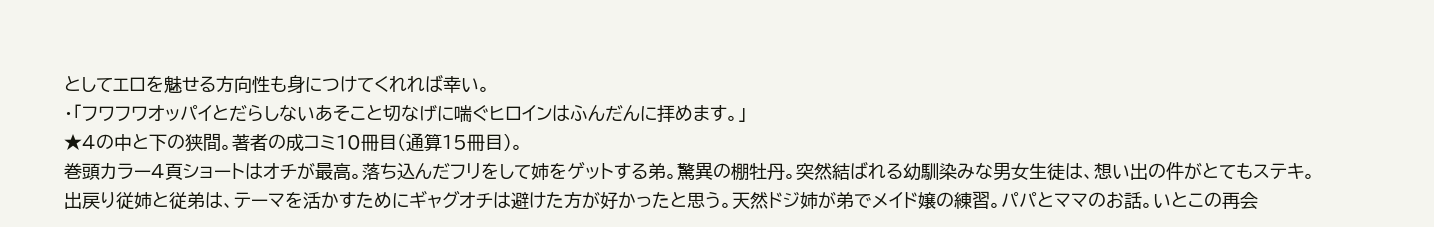としてエロを魅せる方向性も身につけてくれれば幸い。
・「フワフワオッパイとだらしないあそこと切なげに喘ぐヒロインはふんだんに拝めます。」
★4の中と下の狭間。著者の成コミ10冊目(通算15冊目)。
巻頭カラー4頁ショートはオチが最高。落ち込んだフリをして姉をゲットする弟。驚異の棚牡丹。突然結ばれる幼馴染みな男女生徒は、想い出の件がとてもステキ。出戻り従姉と従弟は、テーマを活かすためにギャグオチは避けた方が好かったと思う。天然ドジ姉が弟でメイド嬢の練習。パパとママのお話。いとこの再会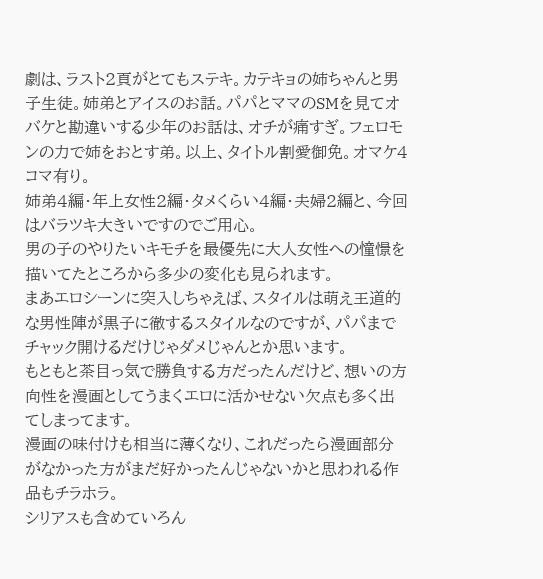劇は、ラスト2頁がとてもステキ。カテキョの姉ちゃんと男子生徒。姉弟とアイスのお話。パパとママのSMを見てオバケと勘違いする少年のお話は、オチが痛すぎ。フェロモンの力で姉をおとす弟。以上、タイトル割愛御免。オマケ4コマ有り。
姉弟4編・年上女性2編・タメくらい4編・夫婦2編と、今回はバラツキ大きいですのでご用心。
男の子のやりたいキモチを最優先に大人女性への憧憬を描いてたところから多少の変化も見られます。
まあエロシーンに突入しちゃえば、スタイルは萌え王道的な男性陣が黒子に徹するスタイルなのですが、パパまでチャック開けるだけじゃダメじゃんとか思います。
もともと茶目っ気で勝負する方だったんだけど、想いの方向性を漫画としてうまくエロに活かせない欠点も多く出てしまってます。
漫画の味付けも相当に薄くなり、これだったら漫画部分がなかった方がまだ好かったんじゃないかと思われる作品もチラホラ。
シリアスも含めていろん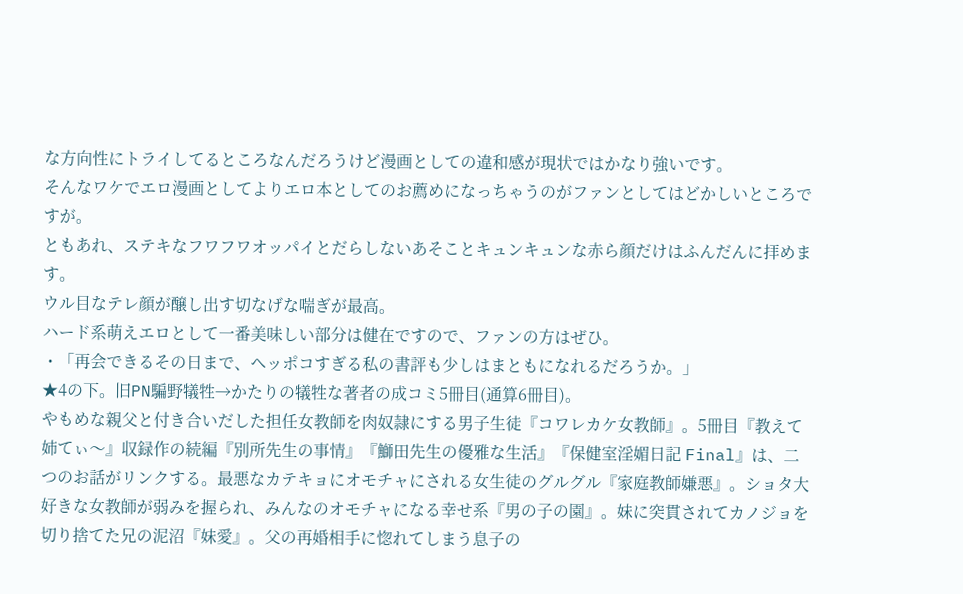な方向性にトライしてるところなんだろうけど漫画としての違和感が現状ではかなり強いです。
そんなワケでエロ漫画としてよりエロ本としてのお薦めになっちゃうのがファンとしてはどかしいところですが。
ともあれ、ステキなフワフワオッパイとだらしないあそことキュンキュンな赤ら顔だけはふんだんに拝めます。
ウル目なテレ顔が醸し出す切なげな喘ぎが最高。
ハード系萌えエロとして一番美味しい部分は健在ですので、ファンの方はぜひ。
・「再会できるその日まで、ヘッポコすぎる私の書評も少しはまともになれるだろうか。」
★4の下。旧PN騙野犠牲→かたりの犠牲な著者の成コミ5冊目(通算6冊目)。
やもめな親父と付き合いだした担任女教師を肉奴隷にする男子生徒『コワレカケ女教師』。5冊目『教えて姉てぃ〜』収録作の続編『別所先生の事情』『鰤田先生の優雅な生活』『保健室淫媚日記 Final』は、二つのお話がリンクする。最悪なカテキョにオモチャにされる女生徒のグルグル『家庭教師嫌悪』。ショタ大好きな女教師が弱みを握られ、みんなのオモチャになる幸せ系『男の子の園』。妹に突貫されてカノジョを切り捨てた兄の泥沼『妹愛』。父の再婚相手に惚れてしまう息子の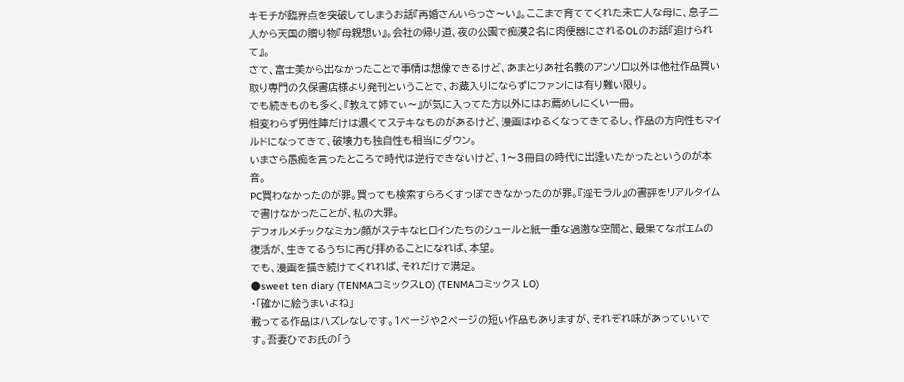キモチが臨界点を突破してしまうお話『再婚さんいらっさ〜い』。ここまで育ててくれた未亡人な母に、息子二人から天国の贈り物『母親想い』。会社の帰り道、夜の公園で痴漢2名に肉便器にされるOLのお話『追けられて』。
さて、富士美から出なかったことで事情は想像できるけど、あまとりあ社名義のアンソロ以外は他社作品買い取り専門の久保書店様より発刊ということで、お蔵入りにならずにファンには有り難い限り。
でも続きものも多く、『教えて姉てぃ〜』が気に入ってた方以外にはお薦めしにくい一冊。
相変わらず男性陣だけは濃くてステキなものがあるけど、漫画はゆるくなってきてるし、作品の方向性もマイルドになってきて、破壊力も独自性も相当にダウン。
いまさら愚痴を言ったところで時代は逆行できないけど、1〜3冊目の時代に出逢いたかったというのが本音。
PC買わなかったのが罪。買っても検索すらろくすっぽできなかったのが罪。『淫モラル』の書評をリアルタイムで書けなかったことが、私の大罪。
デフォルメチックなミカン顔がステキなヒロインたちのシュールと紙一重な過激な空間と、最果てなポエムの復活が、生きてるうちに再び拝めることになれば、本望。
でも、漫画を描き続けてくれれば、それだけで満足。
●sweet ten diary (TENMAコミックスLO) (TENMAコミックス LO)
・「確かに絵うまいよね」
載ってる作品はハズレなしです。1ページや2ページの短い作品もありますが、それぞれ味があっていいです。吾妻ひでお氏の「う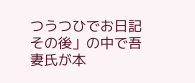つうつひでお日記 その後」の中で吾妻氏が本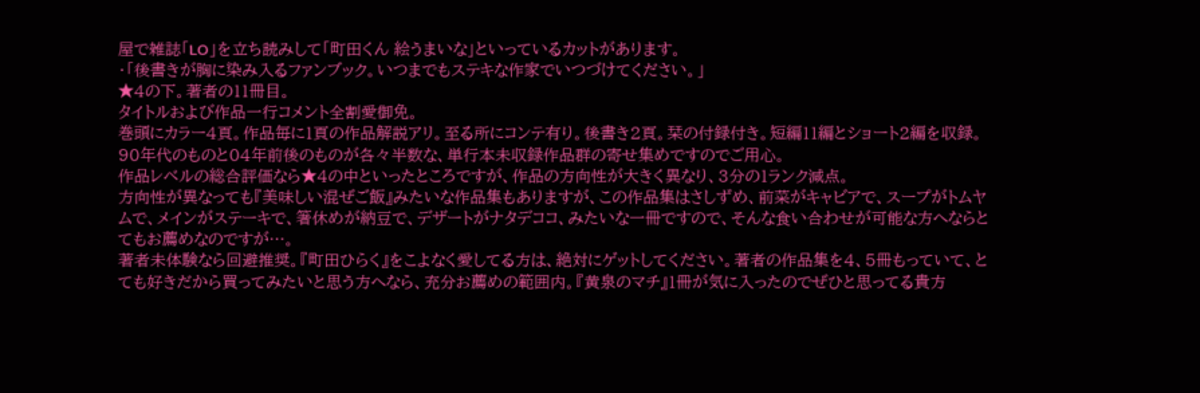屋で雑誌「LO」を立ち読みして「町田くん 絵うまいな」といっているカットがあります。
・「後書きが胸に染み入るファンブック。いつまでもステキな作家でいつづけてください。」
★4の下。著者の11冊目。
タイトルおよび作品一行コメント全割愛御免。
巻頭にカラー4頁。作品毎に1頁の作品解説アリ。至る所にコンテ有り。後書き2頁。栞の付録付き。短編11編とショート2編を収録。
90年代のものと04年前後のものが各々半数な、単行本未収録作品群の寄せ集めですのでご用心。
作品レベルの総合評価なら★4の中といったところですが、作品の方向性が大きく異なり、3分の1ランク減点。
方向性が異なっても『美味しい混ぜご飯』みたいな作品集もありますが、この作品集はさしずめ、前菜がキャビアで、スープがトムヤムで、メインがステーキで、箸休めが納豆で、デザートがナタデココ、みたいな一冊ですので、そんな食い合わせが可能な方へならとてもお薦めなのですが…。
著者未体験なら回避推奨。『町田ひらく』をこよなく愛してる方は、絶対にゲットしてください。著者の作品集を4、5冊もっていて、とても好きだから買ってみたいと思う方へなら、充分お薦めの範囲内。『黄泉のマチ』1冊が気に入ったのでぜひと思ってる貴方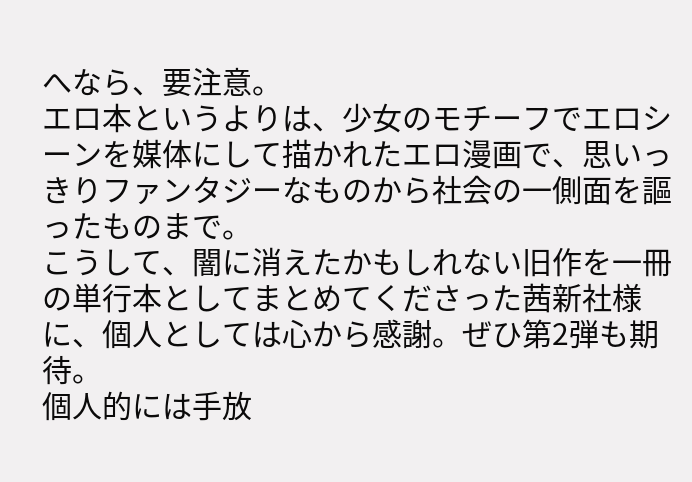へなら、要注意。
エロ本というよりは、少女のモチーフでエロシーンを媒体にして描かれたエロ漫画で、思いっきりファンタジーなものから社会の一側面を謳ったものまで。
こうして、闇に消えたかもしれない旧作を一冊の単行本としてまとめてくださった茜新社様に、個人としては心から感謝。ぜひ第2弾も期待。
個人的には手放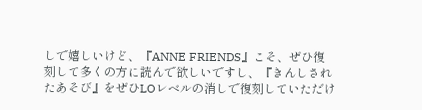しで嬉しいけど、『ANNE FRIENDS』こそ、ぜひ復刻して多くの方に読んで欲しいですし、『きんしされたあそび』をぜひLOレベルの消しで復刻していただけ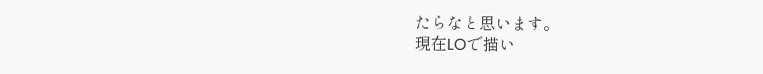たらなと思います。
現在LOで描い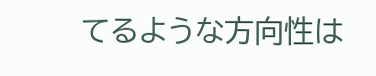てるような方向性は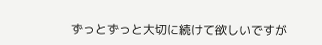ずっとずっと大切に続けて欲しいですが